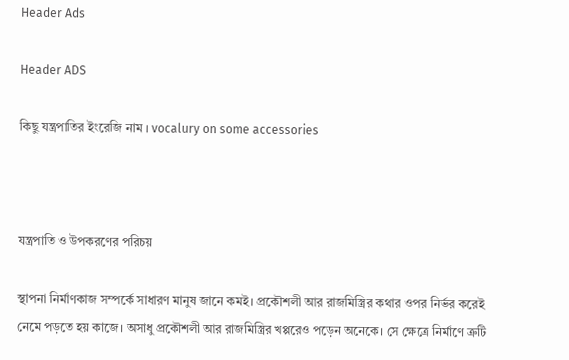Header Ads

Header ADS

কিছু যন্ত্রপাতির ইংরেজি নাম । vocalury on some accessories



যন্ত্রপাতি ও উপকরণের পরিচয়

স্থাপনা নির্মাণকাজ সম্পর্কে সাধারণ মানুষ জানে কমই। প্রকৌশলী আর রাজমিস্ত্রির কথার ওপর নির্ভর করেই নেমে পড়তে হয় কাজে। অসাধু প্রকৌশলী আর রাজমিস্ত্রির খপ্পরেও পড়েন অনেকে। সে ক্ষেত্রে নির্মাণে ত্রুটি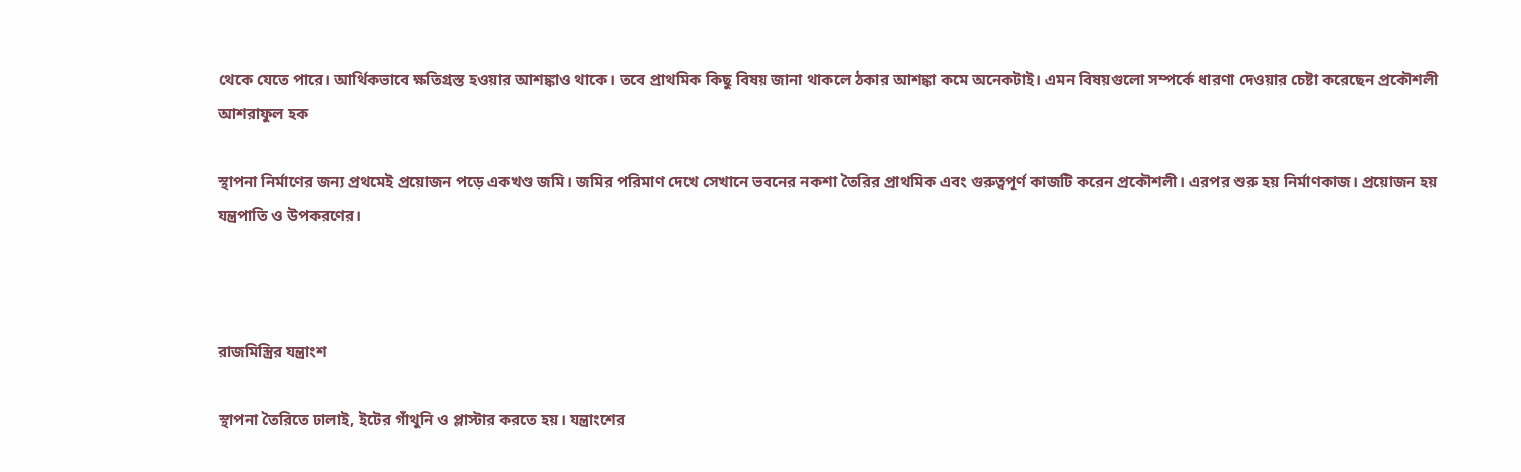থেকে যেতে পারে। আর্থিকভাবে ক্ষতিগ্রস্ত হওয়ার আশঙ্কাও থাকে। তবে প্রাথমিক কিছু বিষয় জানা থাকলে ঠকার আশঙ্কা কমে অনেকটাই। এমন বিষয়গুলো সম্পর্কে ধারণা দেওয়ার চেষ্টা করেছেন প্রকৌশলী আশরাফুল হক

স্থাপনা নির্মাণের জন্য প্রথমেই প্রয়োজন পড়ে একখণ্ড জমি। জমির পরিমাণ দেখে সেখানে ভবনের নকশা তৈরির প্রাথমিক এবং গুরুত্বপূর্ণ কাজটি করেন প্রকৌশলী। এরপর শুরু হয় নির্মাণকাজ। প্রয়োজন হয় যন্ত্রপাতি ও উপকরণের।



রাজমিস্ত্রির যন্ত্রাংশ

স্থাপনা তৈরিতে ঢালাই, ইটের গাঁথুনি ও প্লাস্টার করতে হয়। যন্ত্রাংশের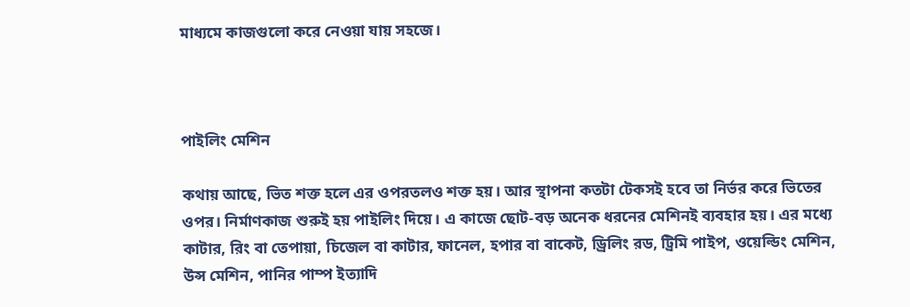মাধ্যমে কাজগুলো করে নেওয়া যায় সহজে।



পাইলিং মেশিন

কথায় আছে, ভিত শক্ত হলে এর ওপরতলও শক্ত হয়। আর স্থাপনা কতটা টেকসই হবে তা নির্ভর করে ভিতের ওপর। নির্মাণকাজ শুরুই হয় পাইলিং দিয়ে। এ কাজে ছোট-বড় অনেক ধরনের মেশিনই ব্যবহার হয়। এর মধ্যে কাটার, রিং বা তেপায়া, চিজেল বা কাটার, ফানেল, হপার বা বাকেট, ড্রিলিং রড, ট্রিমি পাইপ, ওয়েল্ডিং মেশিন, উন্স মেশিন, পানির পাম্প ইত্যাদি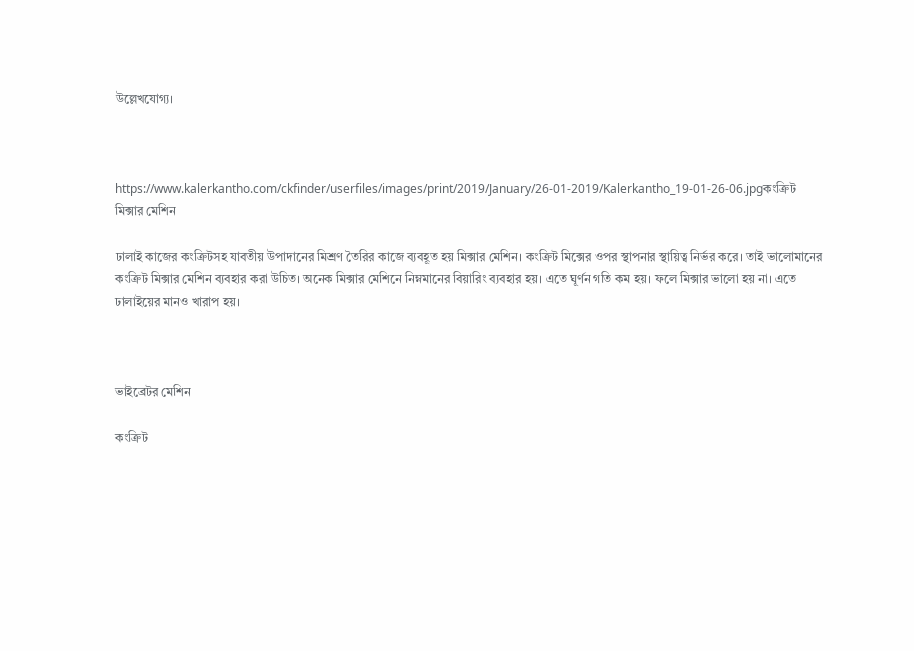উল্লেখযোগ্য।



https://www.kalerkantho.com/ckfinder/userfiles/images/print/2019/January/26-01-2019/Kalerkantho_19-01-26-06.jpgকংক্রিট মিক্সার মেশিন

ঢালাই কাজের কংক্রিটসহ যাবতীয় উপাদানের মিশ্রণ তৈরির কাজে ব্যবহূত হয় মিক্সার মেশিন। কংক্রিট মিক্সের ওপর স্থাপনার স্থায়িত্ব নির্ভর করে। তাই ভালোমানের কংক্রিট মিক্সার মেশিন ব্যবহার করা উচিত। অনেক মিক্সার মেশিনে নিম্নমানের বিয়ারিং ব্যবহার হয়। এতে ঘূর্ণন গতি কম হয়। ফলে মিক্সার ভালো হয় না। এতে ঢালাইয়ের মানও খারাপ হয়।



ভাইব্রেটর মেশিন

কংক্রিট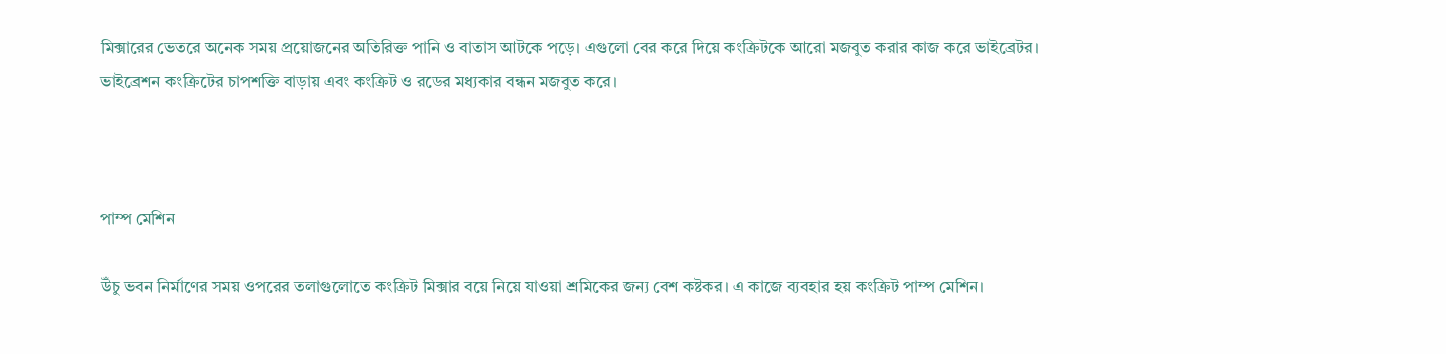মিক্সারের ভেতরে অনেক সময় প্রয়োজনের অতিরিক্ত পানি ও বাতাস আটকে পড়ে। এগুলো বের করে দিয়ে কংক্রিটকে আরো মজবুত করার কাজ করে ভাইব্রেটর। ভাইব্রেশন কংক্রিটের চাপশক্তি বাড়ায় এবং কংক্রিট ও রডের মধ্যকার বন্ধন মজবুত করে।



পাম্প মেশিন

উঁচু ভবন নির্মাণের সময় ওপরের তলাগুলোতে কংক্রিট মিক্সার বয়ে নিয়ে যাওয়া শ্রমিকের জন্য বেশ কষ্টকর। এ কাজে ব্যবহার হয় কংক্রিট পাম্প মেশিন।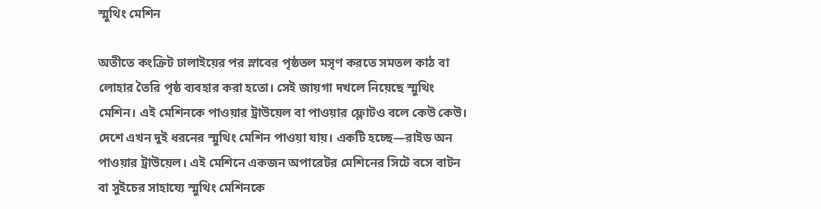স্মুথিং মেশিন

অতীতে কংক্রিট ঢালাইয়ের পর স্লাবের পৃষ্ঠতল মসৃণ করতে সমতল কাঠ বা লোহার তৈরি পৃষ্ঠ ব্যবহার করা হতো। সেই জায়গা দখলে নিয়েছে স্মুথিং মেশিন। এই মেশিনকে পাওয়ার ট্রাউয়েল বা পাওয়ার ফ্লোটও বলে কেউ কেউ। দেশে এখন দুই ধরনের স্মুথিং মেশিন পাওয়া যায়। একটি হচ্ছে—রাইড অন পাওয়ার ট্রাউয়েল। এই মেশিনে একজন অপারেটর মেশিনের সিটে বসে বাটন বা সুইচের সাহায্যে স্মুথিং মেশিনকে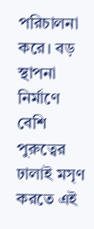পরিচালনা করে। বড় স্থাপনা নির্মাণে বেশি পুরুত্বের ঢালাই মসৃণ করতে এই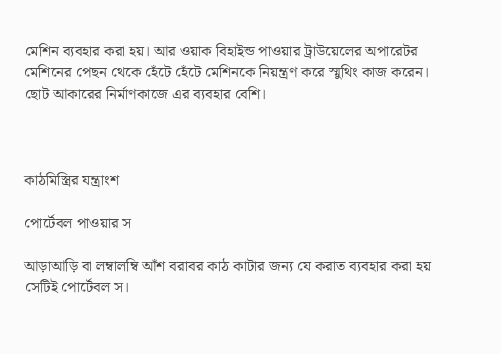মেশিন ব্যবহার করা হয়। আর ওয়াক বিহাইন্ড পাওয়ার ট্রাউয়েলের অপারেটর মেশিনের পেছন থেকে হেঁটে হেঁটে মেশিনকে নিয়ন্ত্রণ করে স্মুথিং কাজ করেন। ছোট আকারের নির্মাণকাজে এর ব্যবহার বেশি।



কাঠমিস্ত্রির যন্ত্রাংশ

পোর্টেবল পাওয়ার স

আড়াআড়ি বা লম্বালম্বি আঁশ বরাবর কাঠ কাটার জন্য যে করাত ব্যবহার করা হয় সেটিই পোর্টেবল স।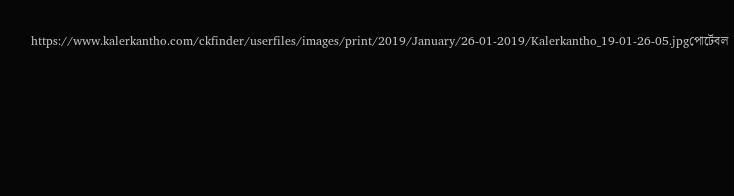https://www.kalerkantho.com/ckfinder/userfiles/images/print/2019/January/26-01-2019/Kalerkantho_19-01-26-05.jpgপোর্টেবল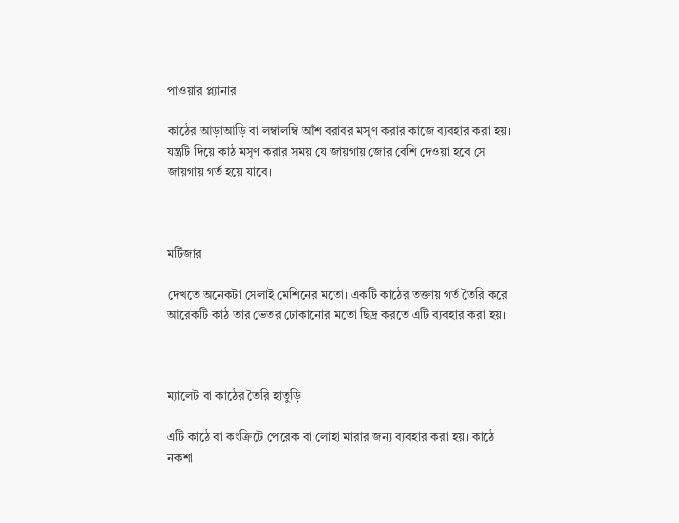পাওয়ার প্ল্যানার

কাঠের আড়াআড়ি বা লম্বালম্বি আঁশ বরাবর মসৃণ করার কাজে ব্যবহার করা হয়। যন্ত্রটি দিয়ে কাঠ মসৃণ করার সময় যে জায়গায় জোর বেশি দেওয়া হবে সে জায়গায় গর্ত হয়ে যাবে।



মর্টিজার

দেখতে অনেকটা সেলাই মেশিনের মতো। একটি কাঠের তক্তায় গর্ত তৈরি করে আরেকটি কাঠ তার ভেতর ঢোকানোর মতো ছিদ্র করতে এটি ব্যবহার করা হয়।



ম্যালেট বা কাঠের তৈরি হাতুড়ি

এটি কাঠে বা কংক্রিটে পেরেক বা লোহা মারার জন্য ব্যবহার করা হয়। কাঠে নকশা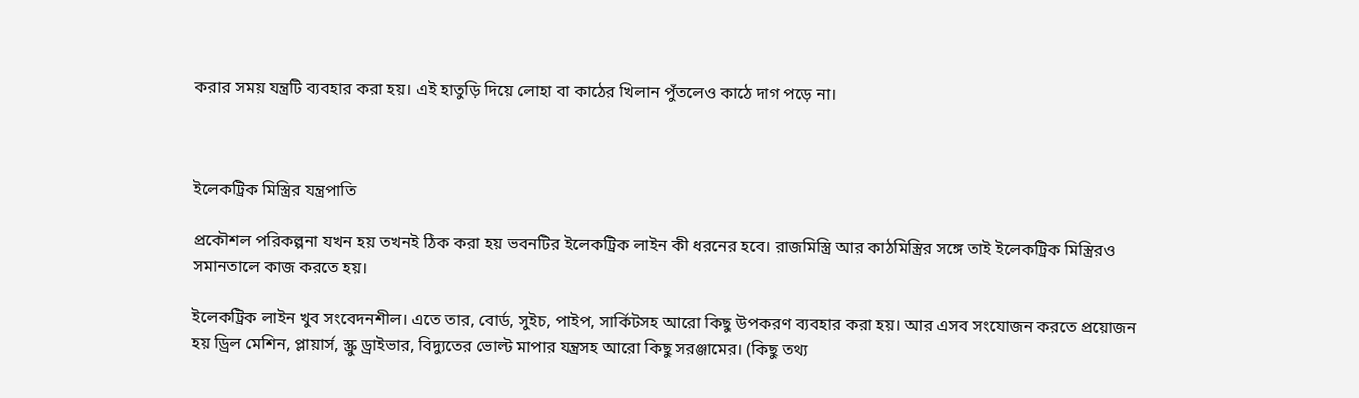করার সময় যন্ত্রটি ব্যবহার করা হয়। এই হাতুড়ি দিয়ে লোহা বা কাঠের খিলান পুঁতলেও কাঠে দাগ পড়ে না।



ইলেকট্রিক মিস্ত্রির যন্ত্রপাতি

প্রকৌশল পরিকল্পনা যখন হয় তখনই ঠিক করা হয় ভবনটির ইলেকট্রিক লাইন কী ধরনের হবে। রাজমিস্ত্রি আর কাঠমিস্ত্রির সঙ্গে তাই ইলেকট্রিক মিস্ত্রিরও সমানতালে কাজ করতে হয়।

ইলেকট্রিক লাইন খুব সংবেদনশীল। এতে তার, বোর্ড, সুইচ, পাইপ, সার্কিটসহ আরো কিছু উপকরণ ব্যবহার করা হয়। আর এসব সংযোজন করতে প্রয়োজন হয় ড্রিল মেশিন, প্লায়ার্স, স্ক্রু ড্রাইভার, বিদ্যুতের ভোল্ট মাপার যন্ত্রসহ আরো কিছু সরঞ্জামের। (কিছু তথ্য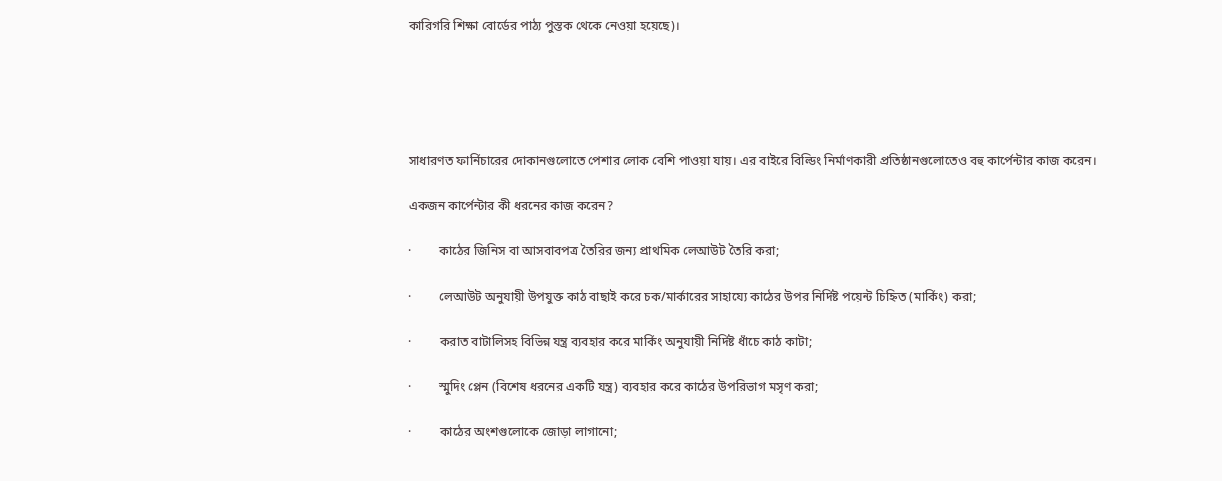কারিগরি শিক্ষা বোর্ডের পাঠ্য পুস্তক থেকে নেওয়া হয়েছে)।





সাধারণত ফার্নিচারের দোকানগুলোতে পেশার লোক বেশি পাওয়া যায়। এর বাইরে বিল্ডিং নির্মাণকারী প্রতিষ্ঠানগুলোতেও বহু কার্পেন্টার কাজ করেন।

একজন কার্পেন্টার কী ধরনের কাজ করেন?

·         কাঠের জিনিস বা আসবাবপত্র তৈরির জন্য প্রাথমিক লেআউট তৈরি করা;

·         লেআউট অনুযায়ী উপযুক্ত কাঠ বাছাই করে চক/মার্কারের সাহায্যে কাঠের উপর নির্দিষ্ট পয়েন্ট চিহ্নিত (মার্কিং) করা;

·         করাত বাটালিসহ বিভিন্ন যন্ত্র ব্যবহার করে মার্কিং অনুযায়ী নির্দিষ্ট ধাঁচে কাঠ কাটা;

·         স্মুদিং প্লেন (বিশেষ ধরনের একটি যন্ত্র) ব্যবহার করে কাঠের উপরিভাগ মসৃণ করা;

·         কাঠের অংশগুলোকে জোড়া লাগানো;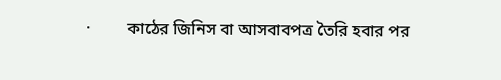·         কাঠের জিনিস বা আসবাবপত্র তৈরি হবার পর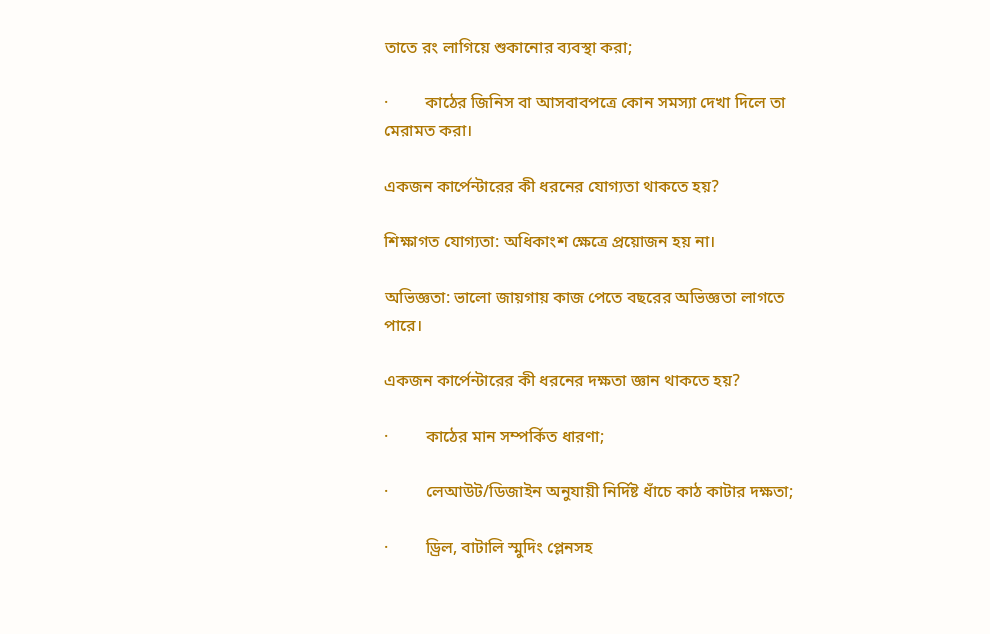তাতে রং লাগিয়ে শুকানোর ব্যবস্থা করা;

·         কাঠের জিনিস বা আসবাবপত্রে কোন সমস্যা দেখা দিলে তা মেরামত করা।

একজন কার্পেন্টারের কী ধরনের যোগ্যতা থাকতে হয়?

শিক্ষাগত যোগ্যতা: অধিকাংশ ক্ষেত্রে প্রয়োজন হয় না।

অভিজ্ঞতা: ভালো জায়গায় কাজ পেতে বছরের অভিজ্ঞতা লাগতে পারে।

একজন কার্পেন্টারের কী ধরনের দক্ষতা জ্ঞান থাকতে হয়?

·         কাঠের মান সম্পর্কিত ধারণা;

·         লেআউট/ডিজাইন অনুযায়ী নির্দিষ্ট ধাঁচে কাঠ কাটার দক্ষতা;

·         ড্রিল, বাটালি স্মুদিং প্লেনসহ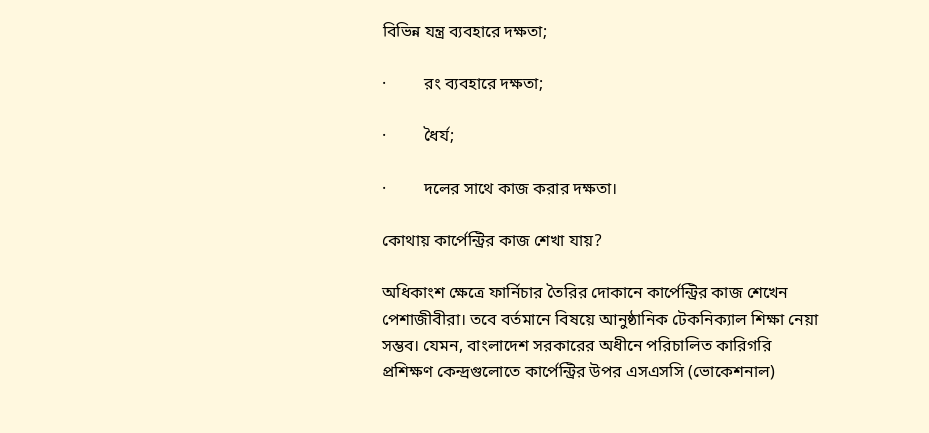বিভিন্ন যন্ত্র ব্যবহারে দক্ষতা;

·         রং ব্যবহারে দক্ষতা;

·         ধৈর্য;

·         দলের সাথে কাজ করার দক্ষতা।

কোথায় কার্পেন্ট্রির কাজ শেখা যায়?

অধিকাংশ ক্ষেত্রে ফার্নিচার তৈরির দোকানে কার্পেন্ট্রির কাজ শেখেন পেশাজীবীরা। তবে বর্তমানে বিষয়ে আনুষ্ঠানিক টেকনিক্যাল শিক্ষা নেয়া সম্ভব। যেমন, বাংলাদেশ সরকারের অধীনে পরিচালিত কারিগরি প্রশিক্ষণ কেন্দ্রগুলোতে কার্পেন্ট্রির উপর এসএসসি (ভোকেশনাল)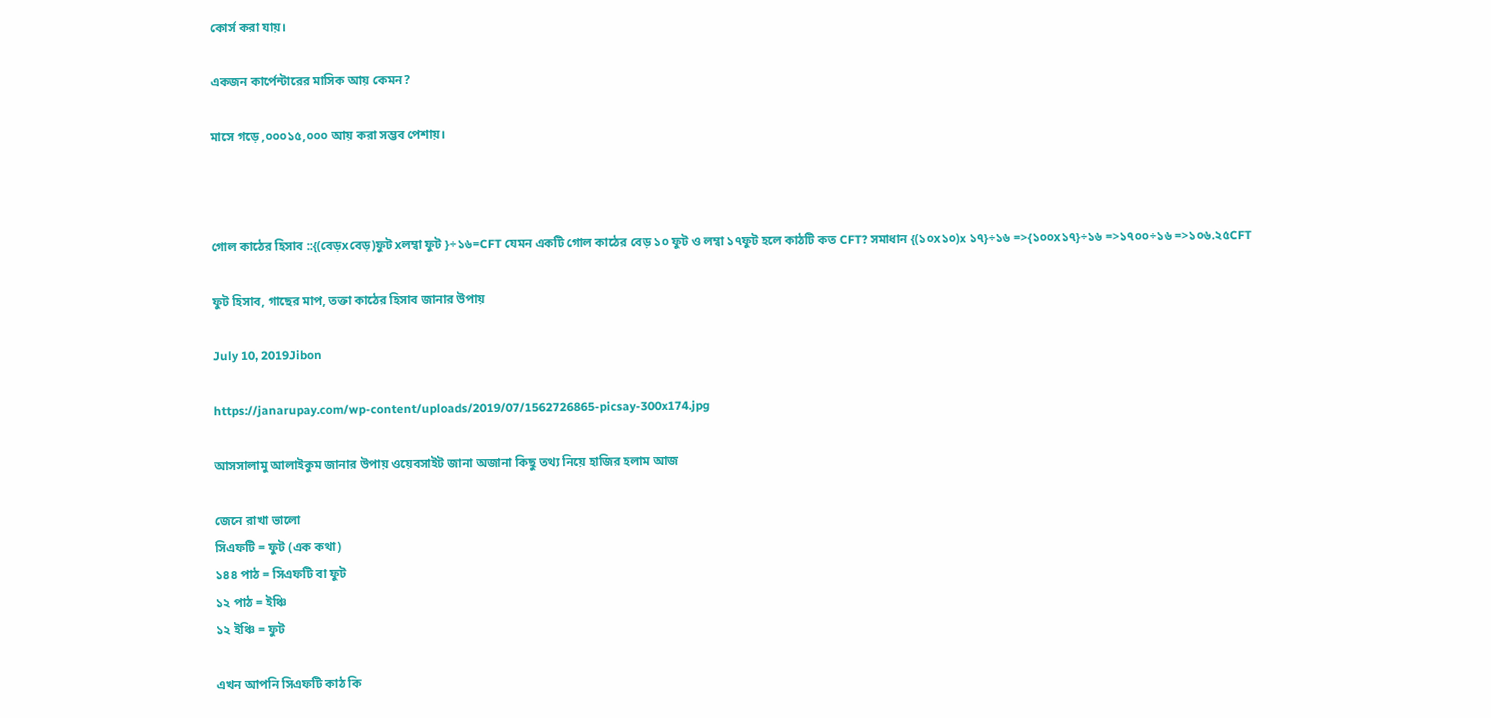কোর্স করা যায়।

একজন কার্পেন্টারের মাসিক আয় কেমন?

মাসে গড়ে ,০০০১৫,০০০ আয় করা সম্ভব পেশায়।



গোল কাঠের হিসাব ::{(বেড়xবেড়)ফুট xলম্বা ফুট }÷১৬=CFT যেমন একটি গোল কাঠের বেড় ১০ ফুট ও লম্বা ১৭ফুট হলে কাঠটি কত CFT? সমাধান {(১০x১০)x ১৭}÷১৬ =>{১০০x১৭}÷১৬ =>১৭০০÷১৬ =>১০৬.২৫CFT

ফুট হিসাব, গাছের মাপ, তক্তা কাঠের হিসাব জানার উপায়

July 10, 2019Jibon

https://janarupay.com/wp-content/uploads/2019/07/1562726865-picsay-300x174.jpg

আসসালামু আলাইকুম জানার উপায় ওয়েবসাইট জানা অজানা কিছু তথ্য নিয়ে হাজির হলাম আজ

জেনে রাখা ভালো
সিএফটি = ফুট (এক কথা)
১৪৪ পাঠ = সিএফটি বা ফুট
১২ পাঠ = ইঞ্চি
১২ ইঞ্চি = ফুট

এখন আপনি সিএফটি কাঠ কি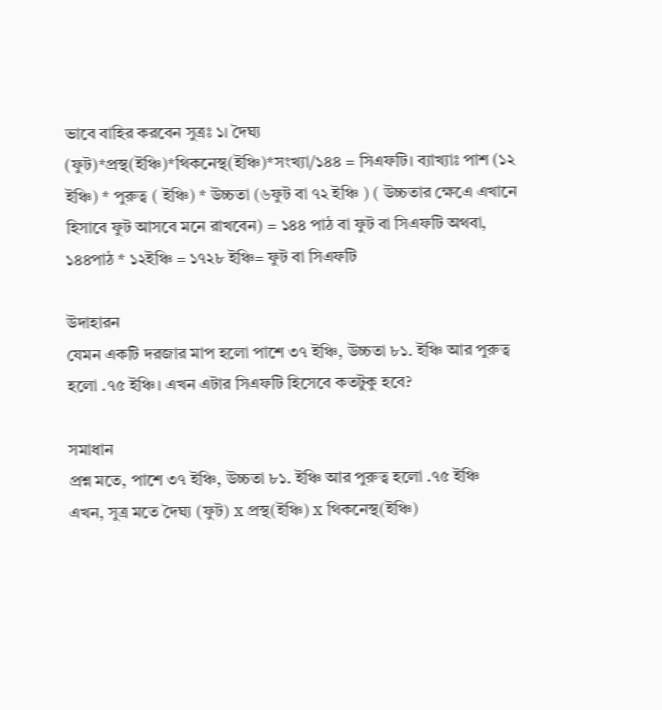ভাবে বাহির করবেন সুত্রঃ ১। দৈঘ্য (ফুট)*প্রস্থ(ইঞ্চি)*থিকনেস্থ(ইঞ্চি)*সংখ্যা/১৪৪ = সিএফটি। ব্যাখ্যাঃ পাশ (১২ ইঞ্চি) * পুরুত্ব ( ইঞ্চি) * উচ্চতা (৬ফুট বা ৭২ ইঞ্চি ) ( উচ্চতার ক্ষেএে এখানে হিসাবে ফুট আসবে মনে রাখবেন) = ১৪৪ পাঠ বা ফুট বা সিএফটি অথবা, ১৪৪পাঠ * ১২ইঞ্চি = ১৭২৮ ইঞ্চি= ফুট বা সিএফটি

উদাহারন
যেমন একটি দরজার মাপ হলো পাশে ৩৭ ইঞ্চি, উচ্চতা ৮১. ইঞ্চি আর পুরুত্ব হলো .৭৫ ইঞ্চি। এখন এটার সিএফটি হিসেবে কতটুকু হবে?

সমাধান
প্রশ্ন মতে, পাশে ৩৭ ইঞ্চি, উচ্চতা ৮১. ইঞ্চি আর পুরুত্ব হলো .৭৫ ইঞ্চি
এখন, সুত্র মতে দৈঘ্য (ফুট) x প্রস্থ(ইঞ্চি) x থিকনেস্থ(ইঞ্চি)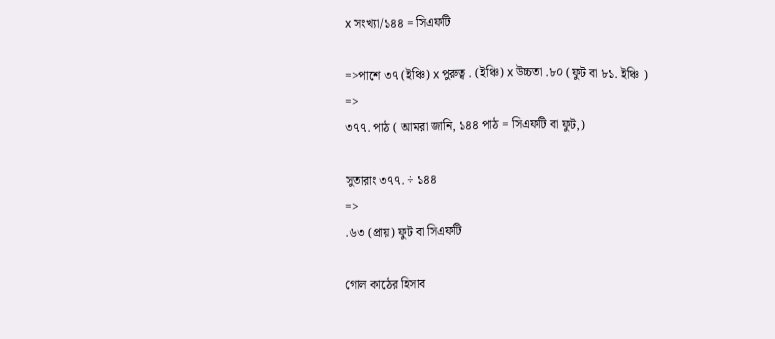x সংখ্যা/১৪৪ = সিএফটি

=>পাশে ৩৭ (ইঞ্চি) x পুরুত্ব . (ইঞ্চি) x উচ্চতা .৮০ (ফুট বা ৮১. ইঞ্চি )
=>
৩৭৭. পাঠ ( আমরা জানি, ১৪৪ পাঠ = সিএফটি বা ফুট,)

সুতারাং ৩৭৭. ÷ ১৪৪
=>
.৬৩ (প্রায়) ফুট বা সিএফটি

গোল কাঠের হিসাব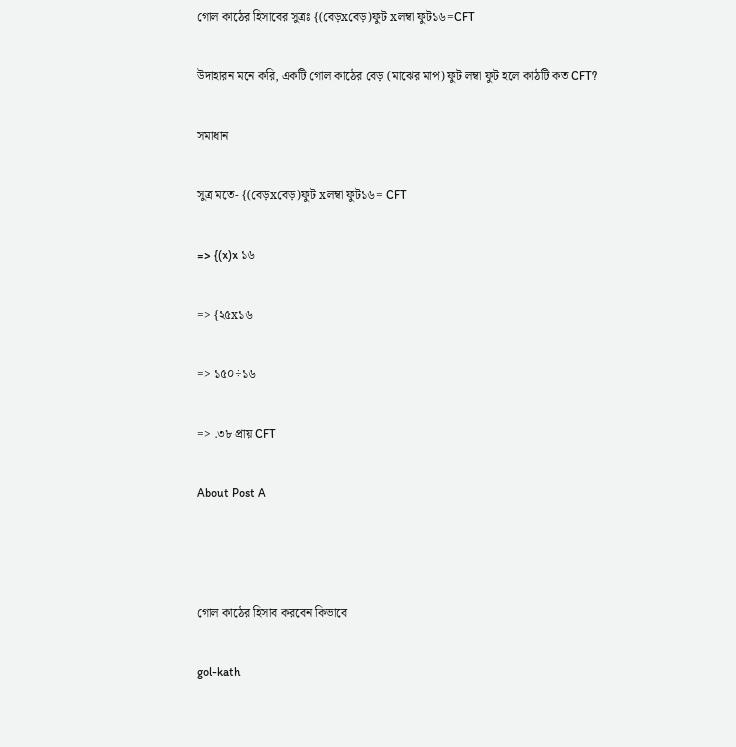গোল কাঠের হিসাবের সুত্রঃ {(বেড়xবেড়)ফুট xলম্বা ফুট১৬=CFT

উদাহারন মনে করি, একটি গোল কাঠের বেড় (মাঝের মাপ) ফুট লম্বা ফুট হলে কাঠটি কত CFT?

সমাধান

সুত্র মতে- {(বেড়xবেড়)ফুট xলম্বা ফুট১৬= CFT

=> {(x)x ১৬

=> {২৫x১৬

=> ১৫০÷১৬

=> .৩৮ প্রায় CFT

About Post A



গোল কাঠের হিসাব করবেন কিভাবে

gol-kath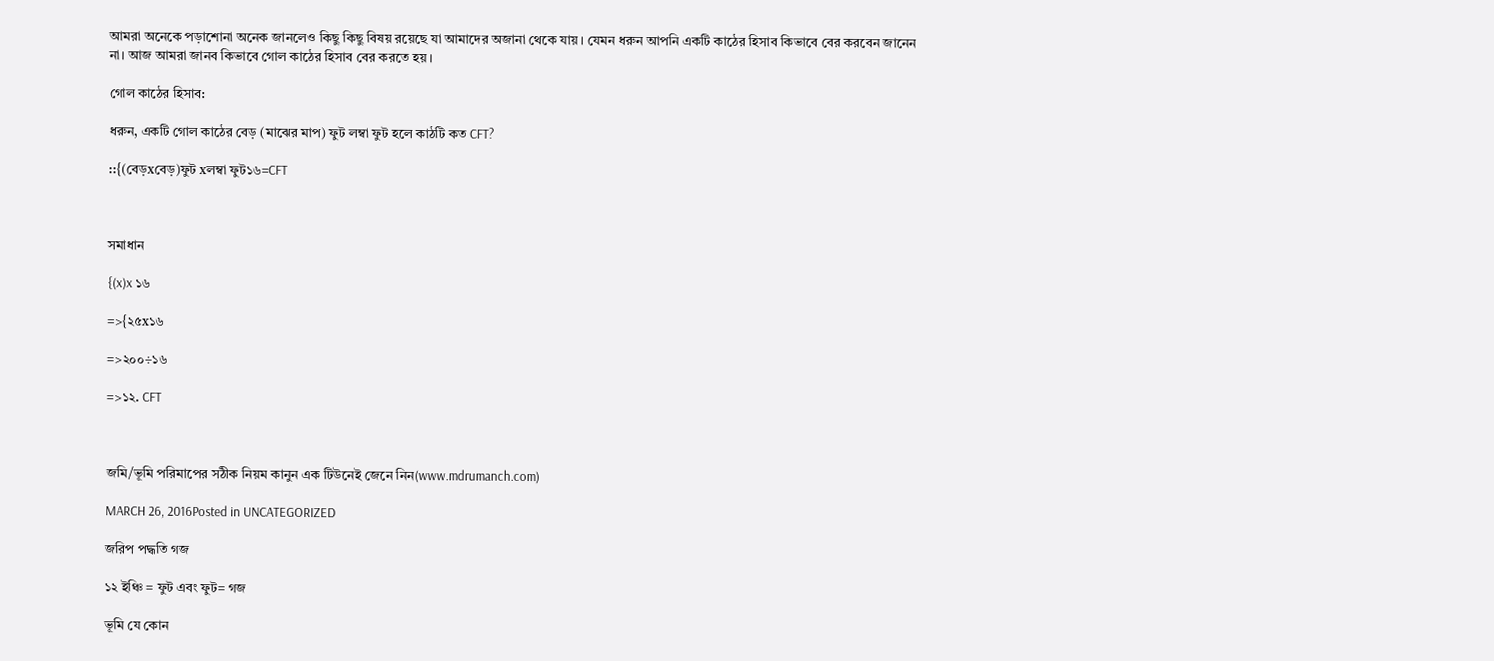আমরা অনেকে পড়াশোনা অনেক জানলেও কিছু কিছু বিষয় রয়েছে যা আমাদের অজানা থেকে যায়। যেমন ধরুন আপনি একটি কাঠের হিসাব কিভাবে বের করবেন জানেন না। আজ আমরা জানব কিভাবে গোল কাঠের হিসাব বের করতে হয়।

গোল কাঠের হিসাব:

ধরুন, একটি গোল কাঠের বেড় (মাঝের মাপ) ফুট লম্বা ফুট হলে কাঠটি কত CFT?

::{(বেড়xবেড়)ফুট xলম্বা ফুট১৬=CFT



সমাধান

{(x)x ১৬

=>{২৫x১৬

=>২০০÷১৬

=>১২. CFT



জমি/ভূমি পরিমাপের সঠীক নিয়ম কানুন এক টিউনেই জেনে নিন(www.mdrumanch.com)

MARCH 26, 2016Posted in UNCATEGORIZED

জরিপ পদ্ধতি গজ

১২ ইঞ্চি = ফুট এবং ফুট= গজ

ভূমি যে কোন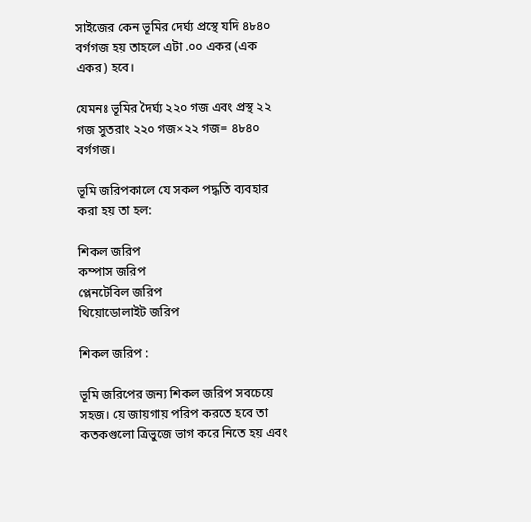সাইজের কেন ভূমির দের্ঘ্য প্রস্থে যদি ৪৮৪০ বর্গগজ হয় তাহলে এটা .০০ একর (এক একর) হবে।

যেমনঃ ভূমির দৈর্ঘ্য ২২০ গজ এবং প্রস্থ ২২ গজ সুতরাং ২২০ গজ×২২ গজ= ৪৮৪০ বর্গগজ।

ভূমি জরিপকালে যে সকল পদ্ধতি ব্যবহার করা হয় তা হল:

শিকল জরিপ
কম্পাস জরিপ
প্লেনটেবিল জরিপ
থিয়োডোলাইট জরিপ

শিকল জরিপ :

ভূমি জরিপের জন্য শিকল জরিপ সবচেয়ে সহজ। য়ে জায়গায় পরিপ করতে হবে তা কতকগুলো ত্রিভুজে ভাগ করে নিতে হয় এবং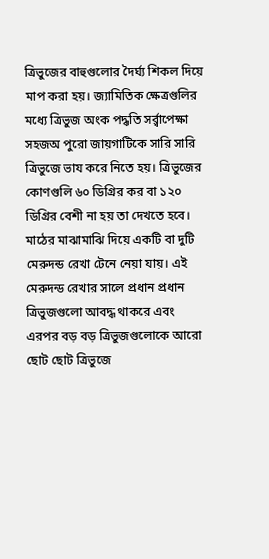ত্রিভুজের বাহুগুলোর দৈর্ঘ্য শিকল দিয়ে মাপ করা হয়। জ্যামিতিক ক্ষেত্রগুলির মধ্যে ত্রিভুজ অংক পদ্ধতি সর্র্বাপেক্ষা সহজঅ পুরো জায়গাটিকে সারি সারি ত্রিভুজে ভায করে নিতে হয়। ত্রিভুজের কোণগুলি ৬০ ডিগ্রির কর বা ১২০ ডিগ্রির বেশী না হয় তা দেখতে হবে। মাঠের মাঝামাঝি দিয়ে একটি বা দুটি মেরুদন্ড রেখা টেনে নেয়া যায়। এই মেরুদন্ড রেখার সালে প্রধান প্রধান ত্রিভুজগুলো আবদ্ধ থাকরে এবং এরপর বড় বড় ত্রিভুজগুলোকে আরো ছোট ছোট ত্রিভুজে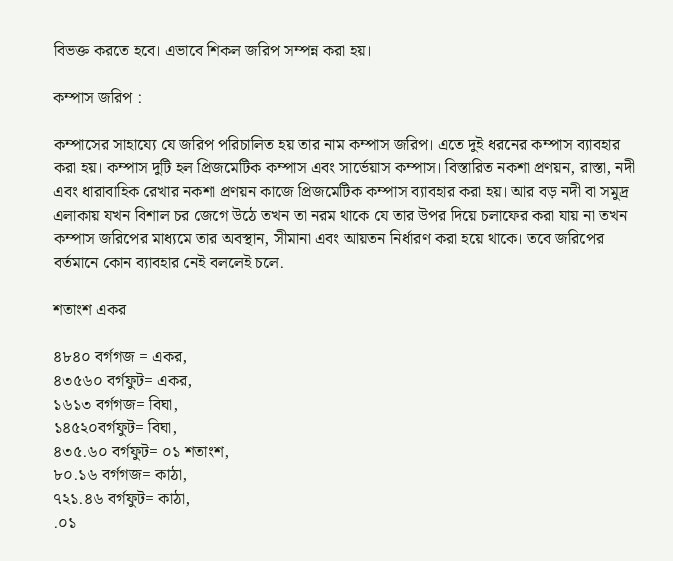বিভক্ত করতে হবে। এভাবে শিকল জরিপ সম্পন্ন করা হয়।

কম্পাস জরিপ :

কম্পাসের সাহায্যে যে জরিপ পরিচালিত হয় তার নাম কম্পাস জরিপ। এতে দুই ধরনের কম্পাস ব্যাবহার করা হয়। কম্পাস দুটি হল প্রিজমেটিক কম্পাস এবং সার্ভেয়াস কম্পাস। বিস্তারিত নকশা প্রণয়ন, রাস্তা, নদী এবং ধারাবাহিক রেখার নকশা প্রণয়ন কাজে প্রিজমেটিক কম্পাস ব্যাবহার করা হয়। আর বড় নদী বা সমুদ্র এলাকায় যখন বিশাল চর জেগে উঠে তখন তা নরম থাকে যে তার উপর দিয়ে চলাফের করা যায় না তখন কম্পাস জরিপের মাধ্যমে তার অবস্থান, সীমানা এবং আয়তন নির্ধারণ করা হয়ে থাকে। তবে জরিপের বর্তমানে কোন ব্যাবহার নেই বললেই চলে.

শতাংশ একর

৪৮৪০ বর্গগজ = একর,
৪৩৫৬০ বর্গফুট= একর,
১৬১৩ বর্গগজ= বিঘা,
১৪৫২০বর্গফুট= বিঘা,
৪৩৫.৬০ বর্গফুট= ০১ শতাংশ,
৮০.১৬ বর্গগজ= কাঠা,
৭২১.৪৬ বর্গফুট= কাঠা,
.০১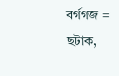বর্গগজ = ছটাক,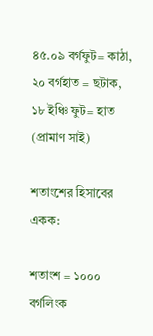৪৫.০৯ বর্গফুট= কাঠা,
২০ বর্গহাত = ছটাক,
১৮ ইঞ্চি ফুট= হাত (প্রামাণ সাই)

শতাংশের হিসাবের একক:

শতাংশ = ১০০০ বর্গলিংক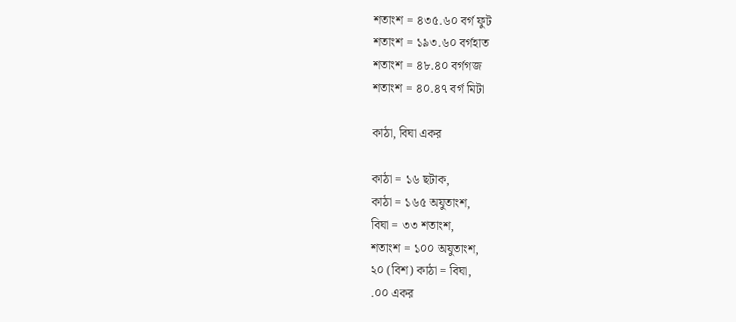শতাংশ = ৪৩৫.৬০ বর্গ ফুট
শতাংশ = ১৯৩.৬০ বর্গহাত
শতাংশ = ৪৮.৪০ বর্গগজ
শতাংশ = ৪০.৪৭ বর্গ মিটা

কাঠা, বিঘা একর

কাঠা = ১৬ ছটাক,
কাঠা = ১৬৫ অযুতাংশ,
বিঘা = ৩৩ শতাংশ,
শতাংশ = ১০০ অযুতাংশ,
২০ (বিশ) কাঠা = বিঘা,
.০০ একর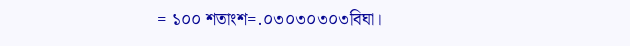= ১০০ শতাংশ=.০৩০৩০৩০৩বিঘা।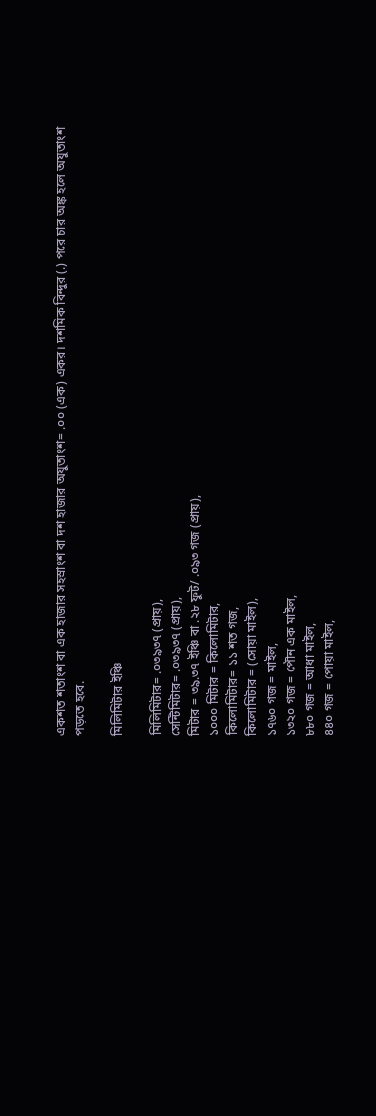একশত শতাংশ বা এক হাজার সহস্রাংশ বা দশ হাজার অযুতাংশ= .০০ (এক) একর। দশমিক বিন্দুর (.) পরে চার অঙ্ক হলে অযুতাংশ পড়তে হবে.

মিলিমিটার ইঞ্চি

মিলিমিটার= .০৩৯৩৭ (প্রায়),
সেন্টিমিটার= .০৩৯৩৭ (প্রায়),
মিটার = ৩৯.৩৭ ইঞ্চি বা .২৮ ফুট/ .০৯৩ গজ (প্রায়),
১০০০ মিটার = কিলোমিটার,
কিলোমিটার= ১১ শত গজ,
কিলোমিটার = (সোয়া মাইল),
১৭৬০ গজ = মাইল,
১৩২০ গজ = পৌন এক মাইল,
৮৮০ গজ = আধা মাইল,
৪৪০ গজ = পোয়া মাইল,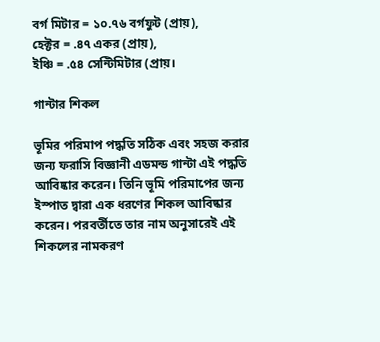বর্গ মিটার = ১০.৭৬ বর্গফুট (প্রায়),
হেক্টর = .৪৭ একর (প্রায়),
ইঞ্চি = .৫৪ সেন্টিমিটার (প্রায়।

গান্টার শিকল

ভূমির পরিমাপ পদ্ধতি সঠিক এবং সহজ করার জন্য ফরাসি বিজ্ঞানী এডমন্ড গান্টা এই পদ্ধতি আবিষ্কার করেন। তিনি ভূমি পরিমাপের জন্য ইস্পাত দ্বারা এক ধরণের শিকল আবিষ্কার করেন। পরবর্তীতে তার নাম অনুসারেই এই শিকলের নামকরণ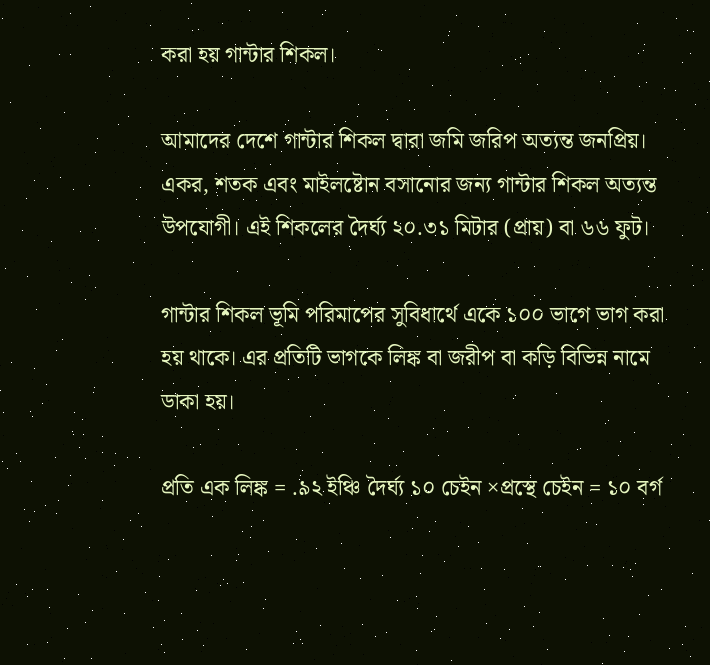করা হয় গান্টার শিকল।

আমাদের দেশে গান্টার শিকল দ্বারা জমি জরিপ অত্যন্ত জনপ্রিয়। একর, শতক এবং মাইলষ্টোন বসানোর জন্য গান্টার শিকল অত্যন্ত উপযোগী। এই শিকলের দৈর্ঘ্য ২০.৩১ মিটার (প্রায়) বা ৬৬ ফুট।

গান্টার শিকল ভূমি পরিমাপের সুবিধার্থে একে ১০০ ভাগে ভাগ করা হয় থাকে। এর প্রতিটি ভাগকে লিঙ্ক বা জরীপ বা কড়ি বিভিন্ন নামে ডাকা হয়।

প্রতি এক লিঙ্ক = .৯২ ইঞ্চি দৈর্ঘ্য ১০ চেইন ×প্রস্থে চেইন = ১০ বর্গ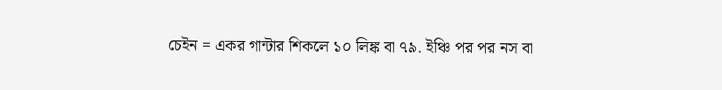চেইন = একর গান্টার শিকলে ১০ লিঙ্ক বা ৭৯. ইঞ্চি পর পর নস বা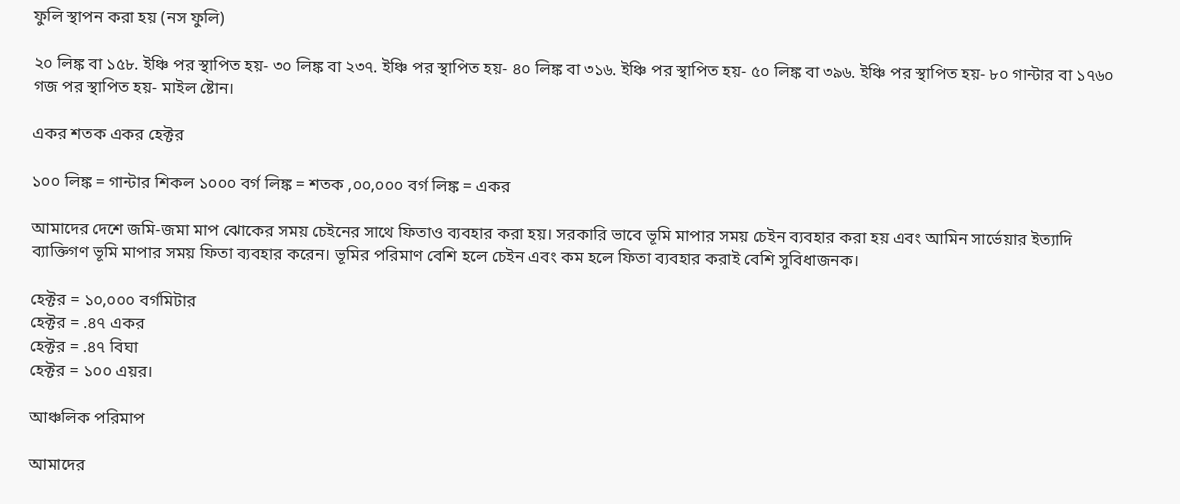ফুলি স্থাপন করা হয় (নস ফুলি)

২০ লিঙ্ক বা ১৫৮. ইঞ্চি পর স্থাপিত হয়- ৩০ লিঙ্ক বা ২৩৭. ইঞ্চি পর স্থাপিত হয়- ৪০ লিঙ্ক বা ৩১৬. ইঞ্চি পর স্থাপিত হয়- ৫০ লিঙ্ক বা ৩৯৬. ইঞ্চি পর স্থাপিত হয়- ৮০ গান্টার বা ১৭৬০ গজ পর স্থাপিত হয়- মাইল ষ্টোন।

একর শতক একর হেক্টর

১০০ লিঙ্ক = গান্টার শিকল ১০০০ বর্গ লিঙ্ক = শতক ,০০,০০০ বর্গ লিঙ্ক = একর

আমাদের দেশে জমি-জমা মাপ ঝোকের সময় চেইনের সাথে ফিতাও ব্যবহার করা হয়। সরকারি ভাবে ভূমি মাপার সময় চেইন ব্যবহার করা হয় এবং আমিন সার্ভেয়ার ইত্যাদি ব্যাক্তিগণ ভূমি মাপার সময় ফিতা ব্যবহার করেন। ভূমির পরিমাণ বেশি হলে চেইন এবং কম হলে ফিতা ব্যবহার করাই বেশি সুবিধাজনক।

হেক্টর = ১০,০০০ বর্গমিটার
হেক্টর = .৪৭ একর
হেক্টর = .৪৭ বিঘা
হেক্টর = ১০০ এয়র।

আঞ্চলিক পরিমাপ

আমাদের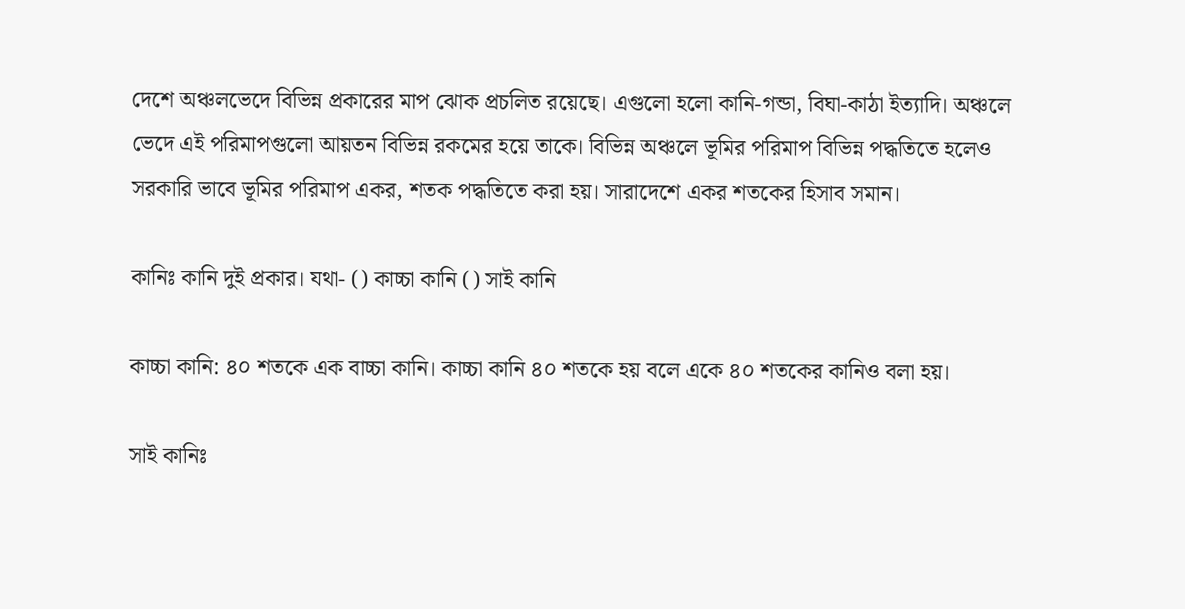দেশে অঞ্চলভেদে বিভিন্ন প্রকারের মাপ ঝোক প্রচলিত রয়েছে। এগুলো হলো কানি-গন্ডা, বিঘা-কাঠা ইত্যাদি। অঞ্চলে ভেদে এই পরিমাপগুলো আয়তন বিভিন্ন রকমের হয়ে তাকে। বিভিন্ন অঞ্চলে ভূমির পরিমাপ বিভিন্ন পদ্ধতিতে হলেও সরকারি ভাবে ভূমির পরিমাপ একর, শতক পদ্ধতিতে করা হয়। সারাদেশে একর শতকের হিসাব সমান।

কানিঃ কানি দুই প্রকার। যথা- () কাচ্চা কানি () সাই কানি

কাচ্চা কানি: ৪০ শতকে এক বাচ্চা কানি। কাচ্চা কানি ৪০ শতকে হয় বলে একে ৪০ শতকের কানিও বলা হয়।

সাই কানিঃ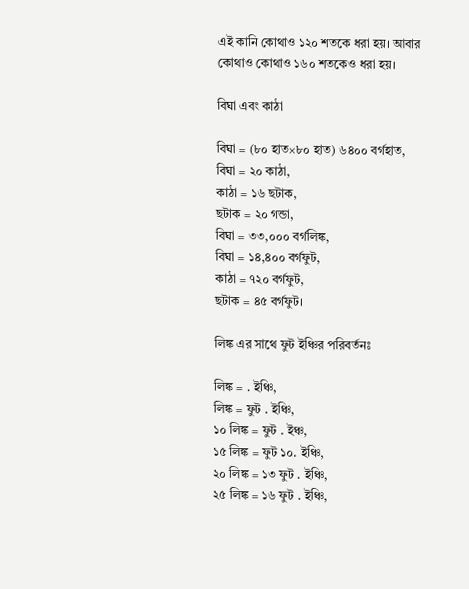এই কানি কোথাও ১২০ শতকে ধরা হয়। আবার কোথাও কোথাও ১৬০ শতকেও ধরা হয়।

বিঘা এবং কাঠা

বিঘা = (৮০ হাত×৮০ হাত) ৬৪০০ বর্গহাত,
বিঘা = ২০ কাঠা,
কাঠা = ১৬ ছটাক,
ছটাক = ২০ গন্ডা,
বিঘা = ৩৩,০০০ বর্গলিঙ্ক,
বিঘা = ১৪,৪০০ বর্গফুট,
কাঠা = ৭২০ বর্গফুট,
ছটাক = ৪৫ বর্গফুট।

লিঙ্ক এর সাথে ফুট ইঞ্চির পরিবর্তনঃ

লিঙ্ক = . ইঞ্চি,
লিঙ্ক = ফুট . ইঞ্চি,
১০ লিঙ্ক = ফুট . ইঞ্চ,
১৫ লিঙ্ক = ফুট ১০. ইঞ্চি,
২০ লিঙ্ক = ১৩ ফুট . ইঞ্চি,
২৫ লিঙ্ক = ১৬ ফুট . ইঞ্চি,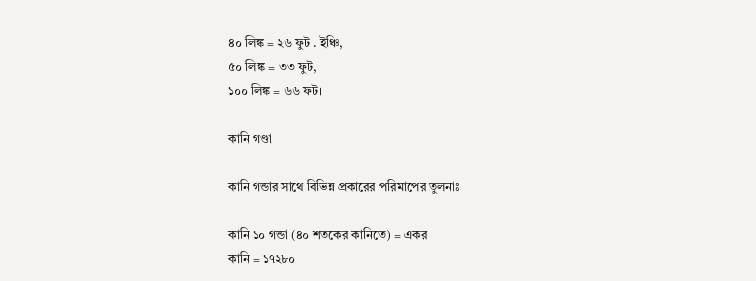৪০ লিঙ্ক = ২৬ ফুট . ইঞ্চি,
৫০ লিঙ্ক = ৩৩ ফুট,
১০০ লিঙ্ক = ৬৬ ফট।

কানি গণ্ডা

কানি গন্ডার সাথে বিভিন্ন প্রকারের পরিমাপের তুলনাঃ

কানি ১০ গন্ডা (৪০ শতকের কানিতে) = একর
কানি = ১৭২৮০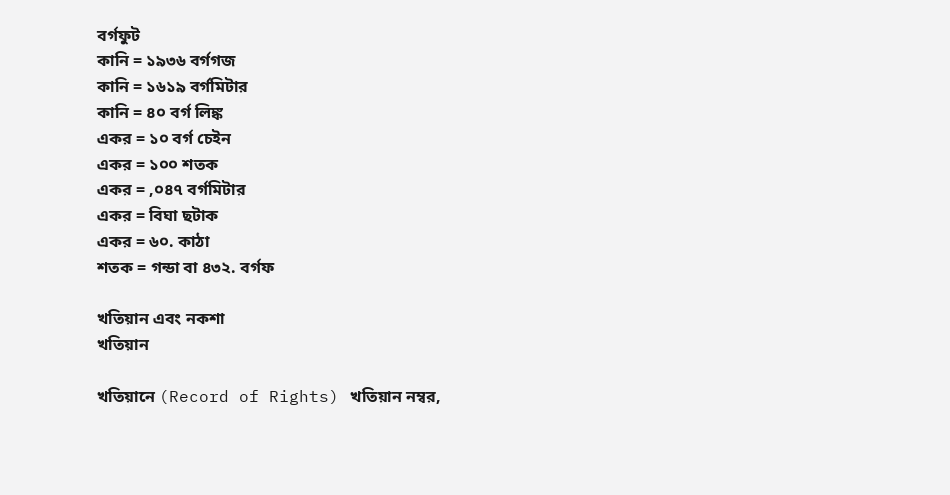বর্গফুট
কানি = ১৯৩৬ বর্গগজ
কানি = ১৬১৯ বর্গমিটার
কানি = ৪০ বর্গ লিঙ্ক
একর = ১০ বর্গ চেইন
একর = ১০০ শতক
একর = ,০৪৭ বর্গমিটার
একর = বিঘা ছটাক
একর = ৬০. কাঠা
শতক = গন্ডা বা ৪৩২. বর্গফ

খতিয়ান এবং নকশা
খতিয়ান

খতিয়ানে (Record of Rights) খতিয়ান নম্বর,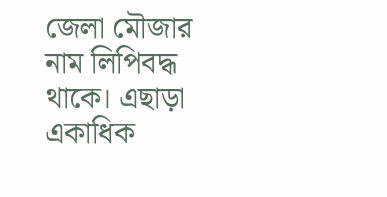জেলা মৌজার নাম লিপিবদ্ধ থাকে। এছাড়া একাধিক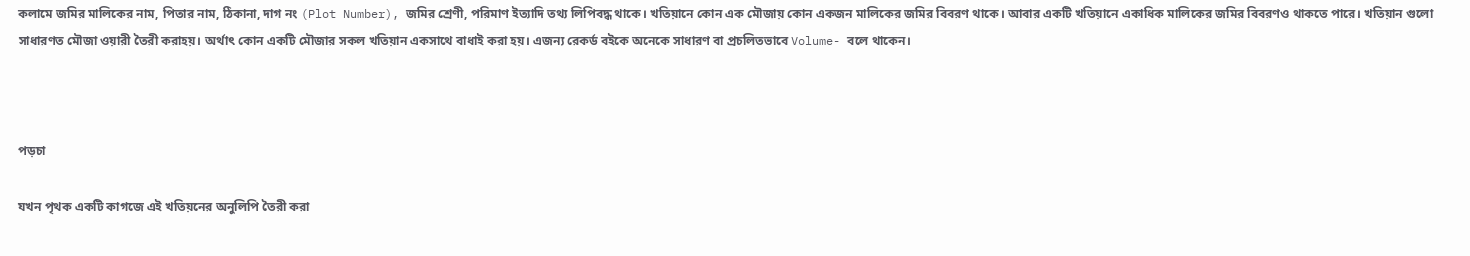কলামে জমির মালিকের নাম, পিতার নাম, ঠিকানা, দাগ নং (Plot Number), জমির শ্রেণী, পরিমাণ ইত্যাদি তথ্য লিপিবদ্ধ থাকে। খতিয়ানে কোন এক মৌজায় কোন একজন মালিকের জমির বিবরণ থাকে। আবার একটি খতিয়ানে একাধিক মালিকের জমির বিবরণও থাকতে পারে। খতিয়ান গুলো সাধারণত মৌজা ওয়ারী তৈরী করাহয়। অর্থাৎ কোন একটি মৌজার সকল খতিয়ান একসাথে বাধাই করা হয়। এজন্য রেকর্ড বইকে অনেকে সাধারণ বা প্রচলিতভাবে Volume- বলে থাকেন।



পড়চা

যখন পৃথক একটি কাগজে এই খতিয়নের অনুলিপি তৈরী করা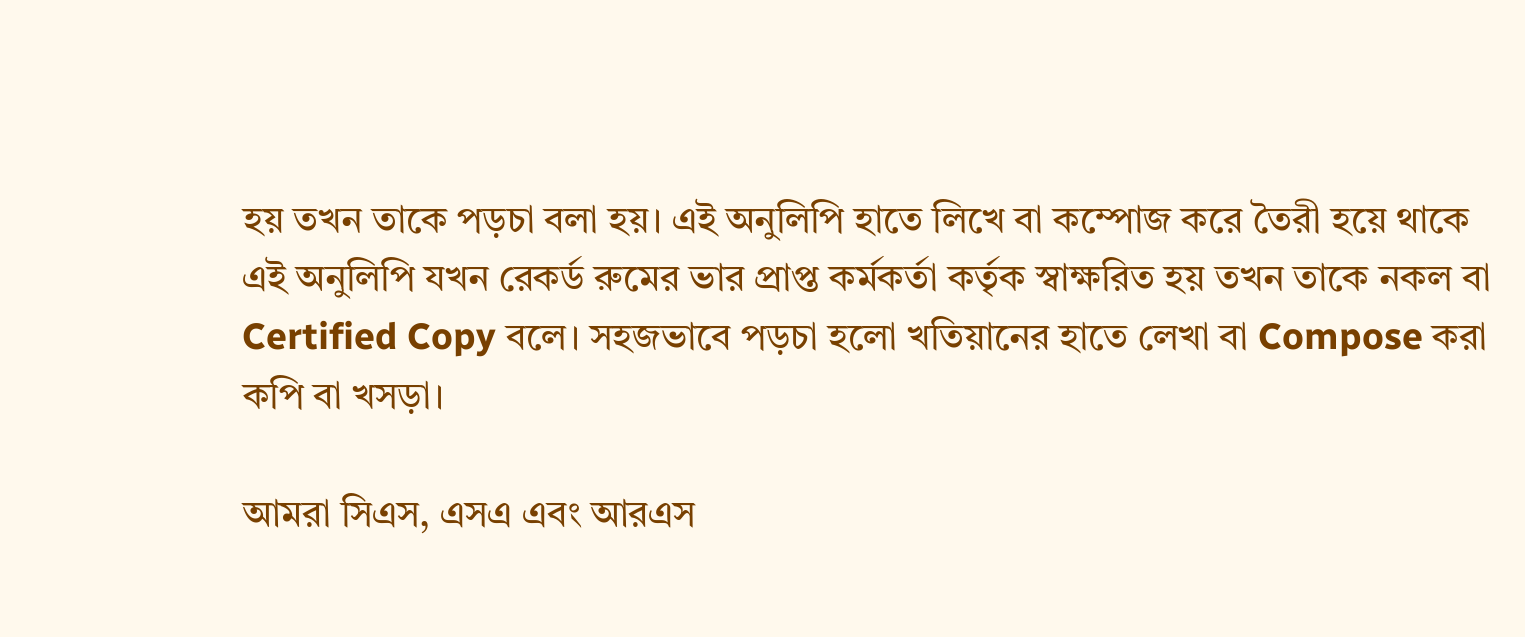হয় তখন তাকে পড়চা বলা হয়। এই অনুলিপি হাতে লিখে বা কম্পোজ করে তৈরী হয়ে থাকে এই অনুলিপি যখন রেকর্ড রুমের ভার প্রাপ্ত কর্মকর্তা কর্তৃক স্বাক্ষরিত হয় তখন তাকে নকল বা Certified Copy বলে। সহজভাবে পড়চা হলো খতিয়ানের হাতে লেখা বা Compose করা কপি বা খসড়া।

আমরা সিএস, এসএ এবং আরএস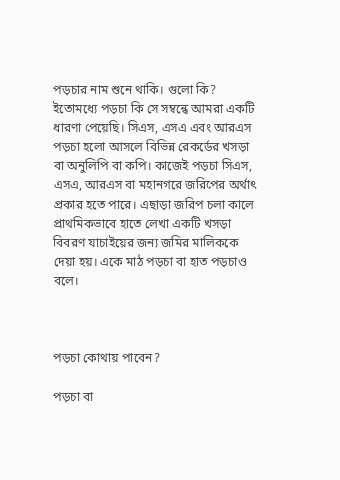পড়চার নাম শুনে থাকি। গুলো কি? ইতোমধ্যে পড়চা কি সে সম্বন্ধে আমরা একটি ধারণা পেয়েছি। সিএস, এসএ এবং আরএস পড়চা হলো আসলে বিভিন্ন রেকর্ডের খসড়া বা অনুলিপি বা কপি। কাজেই পড়চা সিএস, এসএ, আরএস বা মহানগরে জরিপের অর্থাৎ প্রকার হতে পারে। এছাড়া জরিপ চলা কালে প্রাথমিকভাবে হাতে লেখা একটি খসড়া বিবরণ যাচাইয়ের জন্য জমির মালিককে দেয়া হয়। একে মাঠ পড়চা বা হাত পড়চাও বলে।



পড়চা কোথায় পাবেন?

পড়চা বা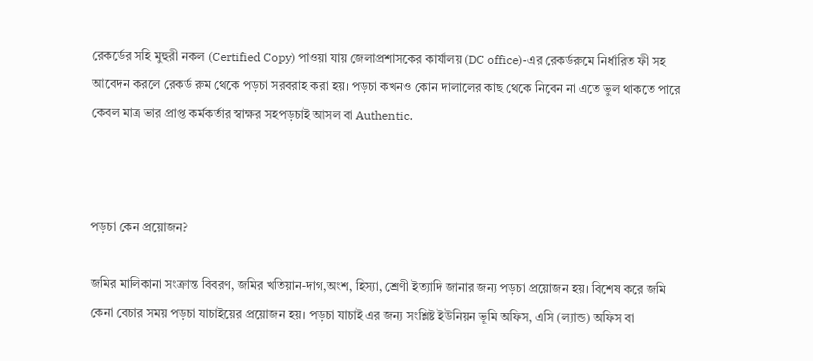রেকর্ডের সহি মুহুরী নকল (Certified Copy) পাওয়া যায় জেলাপ্রশাসকের কার্যালয় (DC office)-এর রেকর্ডরুমে নির্ধারিত ফী সহ আবেদন করলে রেকর্ড রুম থেকে পড়চা সরবরাহ করা হয়। পড়চা কখনও কোন দালালের কাছ থেকে নিবেন না এতে ভুল থাকতে পারে কেবল মাত্র ভার প্রাপ্ত কর্মকর্তার স্বাক্ষর সহপড়চাই আসল বা Authentic.



পড়চা কেন প্রয়োজন?

জমির মালিকানা সংক্রান্ত বিবরণ, জমির খতিয়ান-দাগ,অংশ, হিস্যা, শ্রেণী ইত্যাদি জানার জন্য পড়চা প্রয়োজন হয়। বিশেষ করে জমি কেনা বেচার সময় পড়চা যাচাইয়ের প্রয়োজন হয়। পড়চা যাচাই এর জন্য সংশ্লিষ্ট ইউনিয়ন ভূমি অফিস, এসি (ল্যান্ড) অফিস বা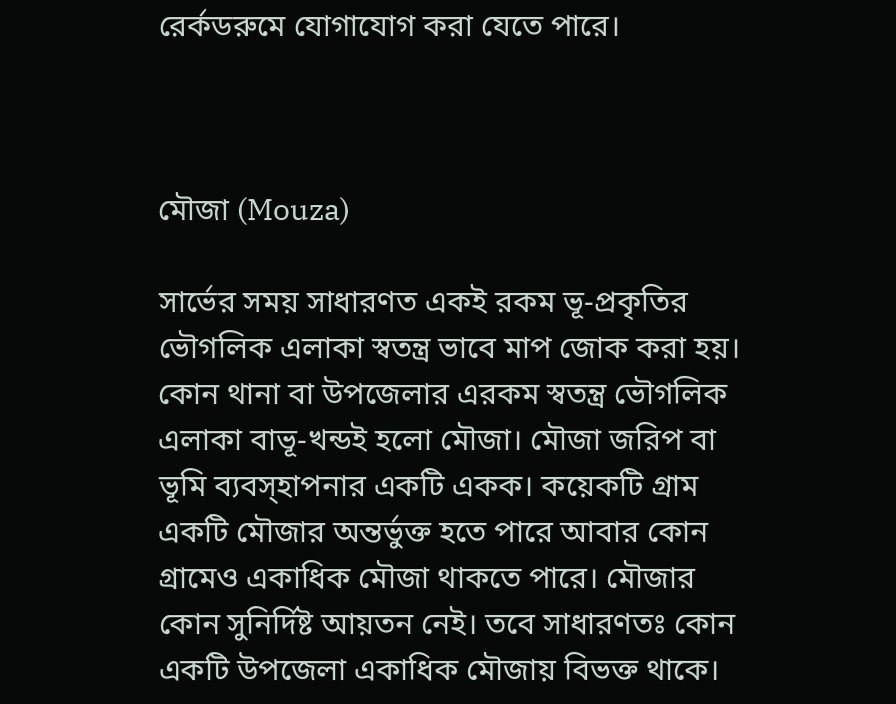রের্কডরুমে যোগাযোগ করা যেতে পারে।



মৌজা (Mouza)

সার্ভের সময় সাধারণত একই রকম ভূ-প্রকৃতির ভৌগলিক এলাকা স্বতন্ত্র ভাবে মাপ জোক করা হয়। কোন থানা বা উপজেলার এরকম স্বতন্ত্র ভৌগলিক এলাকা বাভূ-খন্ডই হলো মৌজা। মৌজা জরিপ বা ভূমি ব্যবস্হাপনার একটি একক। কয়েকটি গ্রাম একটি মৌজার অন্তর্ভুক্ত হতে পারে আবার কোন গ্রামেও একাধিক মৌজা থাকতে পারে। মৌজার কোন সুনির্দিষ্ট আয়তন নেই। তবে সাধারণতঃ কোন একটি উপজেলা একাধিক মৌজায় বিভক্ত থাকে।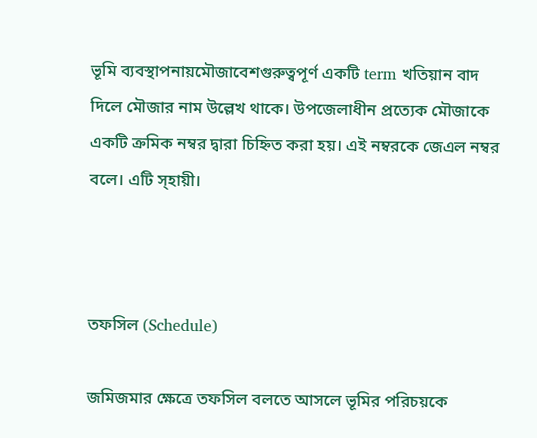ভূমি ব্যবস্থাপনায়মৌজাবেশগুরুত্বপূর্ণ একটি term খতিয়ান বাদ দিলে মৌজার নাম উল্লেখ থাকে। উপজেলাধীন প্রত্যেক মৌজাকে একটি ক্রমিক নম্বর দ্বারা চিহ্নিত করা হয়। এই নম্বরকে জেএল নম্বর বলে। এটি স্হায়ী।



তফসিল (Schedule)

জমিজমার ক্ষেত্রে তফসিল বলতে আসলে ভূমির পরিচয়কে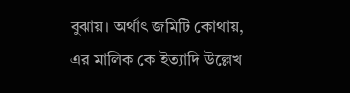বুঝায়। অর্থাৎ জমিটি কোথায়, এর মালিক কে ইত্যাদি উল্লেখ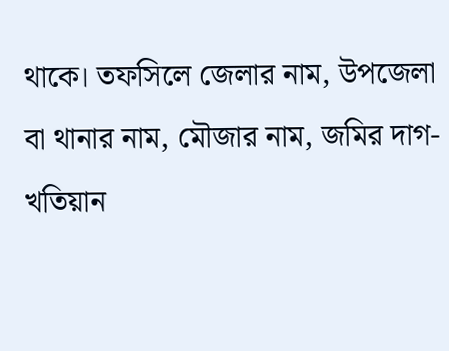থাকে। তফসিলে জেলার নাম, উপজেলা বা থানার নাম, মৌজার নাম, জমির দাগ-খতিয়ান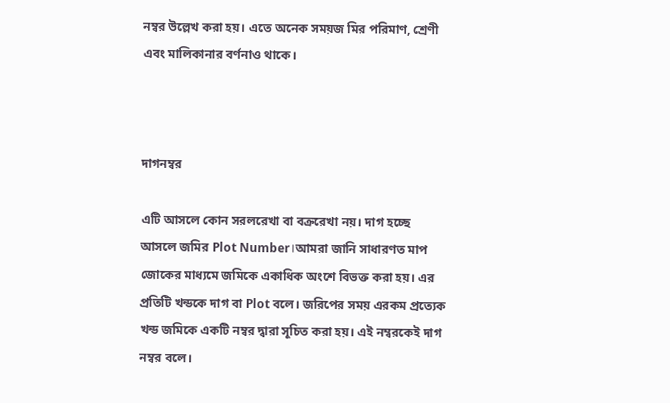নম্বর উল্লেখ করা হয়। এতে অনেক সময়জ মির পরিমাণ, শ্রেণী এবং মালিকানার বর্ণনাও থাকে।



দাগনম্বর

এটি আসলে কোন সরলরেখা বা বক্ররেখা নয়। দাগ হচ্ছে আসলে জমির Plot Number।আমরা জানি সাধারণত মাপ জোকের মাধ্যমে জমিকে একাধিক অংশে বিভক্ত করা হয়। এর প্রতিটি খন্ডকে দাগ বা Plot বলে। জরিপের সময় এরকম প্রত্যেক খন্ড জমিকে একটি নম্বর দ্বারা সূচিত করা হয়। এই নম্বরকেই দাগ নম্বর বলে।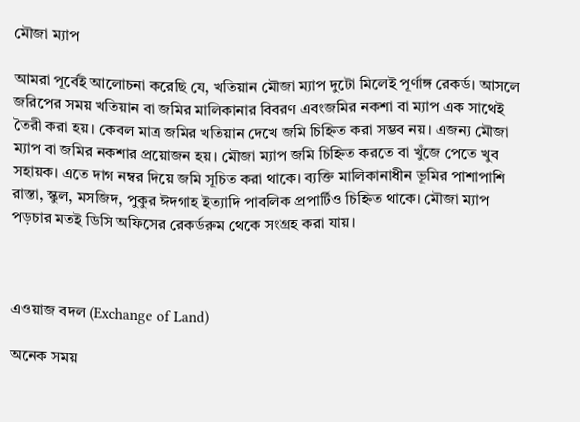মৌজা ম্যাপ

আমরা পূর্বেই আলোচনা করেছি যে, খতিয়ান মৌজা ম্যাপ দুটো মিলেই পূর্ণাঙ্গ রেকর্ড। আসলে জরিপের সময় খতিয়ান বা জমির মালিকানার বিবরণ এবংজমির নকশা বা ম্যাপ এক সাথেই তৈরী করা হয়। কেবল মাত্র জমির খতিয়ান দেখে জমি চিহ্নিত করা সম্ভব নয়। এজন্য মৌজা ম্যাপ বা জমির নকশার প্রয়োজন হয়। মৌজা ম্যাপ জমি চিহ্নিত করতে বা খুঁজে পেতে খুব সহায়ক। এতে দাগ নম্বর দিয়ে জমি সূচিত করা থাকে। ব্যক্তি মালিকানাধীন ভূমির পাশাপাশি রাস্তা, স্কুল, মসজিদ, পুকুর ঈদগাহ ইত্যাদি পাবলিক প্রপার্টিও চিহ্নিত থাকে। মৌজা ম্যাপ পড়চার মতই ডিসি অফিসের রেকর্ডরুম থেকে সংগ্রহ করা যায়।



এওয়াজ বদল (Exchange of Land)

অনেক সময়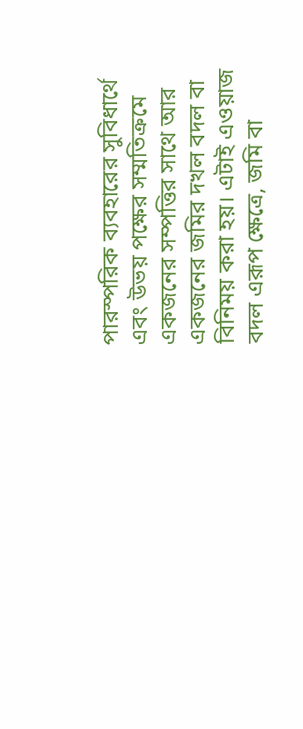পারস্পরিক ব্যবহারের সুবিধার্থে এবং উভয় পক্ষের সম্মতিক্রমে একজনের সম্পত্তির সাথে আর একজনের জমির দখল বদল বা বিনিময় করা হয়। এটাই এওয়াজ বদল এরূপ ক্ষেত্রে, জমি বা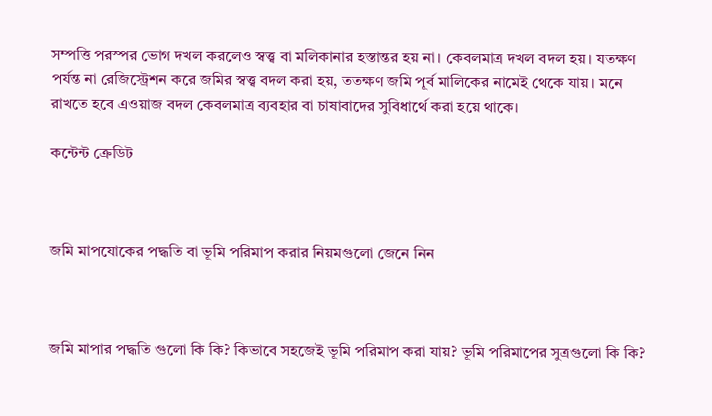সম্পত্তি পরস্পর ভোগ দখল করলেও স্বত্ত্ব বা মলিকানার হস্তান্তর হয় না। কেবলমাত্র দখল বদল হয়। যতক্ষণ পর্যন্ত না রেজিস্ট্রেশন করে জমির স্বত্ত্ব বদল করা হয়, ততক্ষণ জমি পূর্ব মালিকের নামেই থেকে যায়। মনে রাখতে হবে এওয়াজ বদল কেবলমাত্র ব্যবহার বা চাষাবাদের সুবিধার্থে করা হয়ে থাকে।

কন্টেন্ট ক্রেডিট



জমি মাপযোকের পদ্ধতি বা ভূমি পরিমাপ করার নিয়মগুলো জেনে নিন



জমি মাপার পদ্ধতি গুলো কি কি? কিভাবে সহজেই ভূমি পরিমাপ করা যায়? ভূমি পরিমাপের সুত্রগুলো কি কি?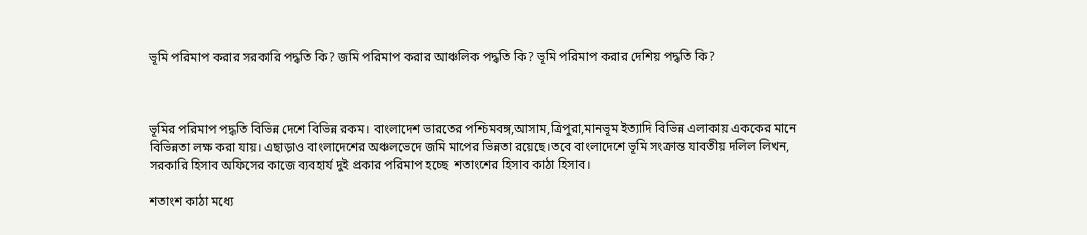ভূমি পরিমাপ করার সরকারি পদ্ধতি কি? জমি পরিমাপ করার আঞ্চলিক পদ্ধতি কি? ভূমি পরিমাপ করার দেশিয় পদ্ধতি কি?



ভূমির পরিমাপ পদ্ধতি বিভিন্ন দেশে বিভিন্ন রকম। বাংলাদেশ ভারতের পশ্চিমবঙ্গ,আসাম,ত্রিপুরা,মানভূম ইত্যাদি বিভিন্ন এলাকায় এককের মানে বিভিন্নতা লক্ষ করা যায়। এছাড়াও বাংলাদেশের অঞ্চলভেদে জমি মাপের ভিন্নতা রয়েছে।তবে বাংলাদেশে ভূমি সংক্রান্ত যাবতীয় দলিল লিখন, সরকারি হিসাব অফিসের কাজে ব্যবহার্য দুই প্রকার পরিমাপ হচ্ছে  শতাংশের হিসাব কাঠা হিসাব।

শতাংশ কাঠা মধ্যে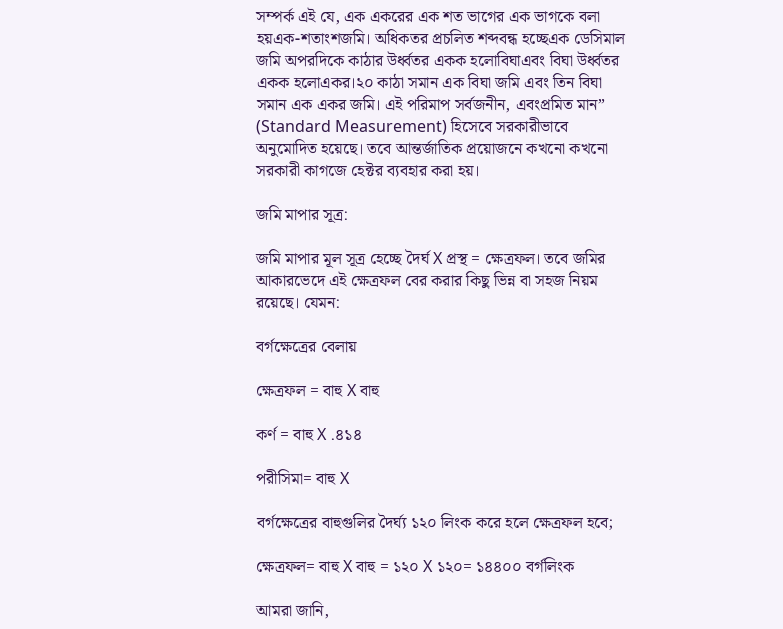সম্পর্ক এই যে, এক একরের এক শত ভাগের এক ভাগকে বলা হয়এক-শতাংশজমি। অধিকতর প্রচলিত শব্দবন্ধ হচ্ছেএক ডেসিমাল জমি অপরদিকে কাঠার উর্ধ্বতর একক হলোবিঘাএবং বিঘা উর্ধ্বতর একক হলোএকর।২০ কাঠা সমান এক বিঘা জমি এবং তিন বিঘা সমান এক একর জমি। এই পরিমাপ সর্বজনীন, এবংপ্রমিত মান” (Standard Measurement) হিসেবে সরকারীভাবে অনুমোদিত হয়েছে। তবে আন্তর্জাতিক প্রয়োজনে কখনো কখনো সরকারী কাগজে হেক্টর ব্যবহার করা হয়।

জমি মাপার সূত্র:

জমি মাপার মূল সূত্র হেচ্ছে দৈর্ঘ X প্রস্থ = ক্ষেত্রফল। তবে জমির আকারভেদে এই ক্ষেত্রফল বের করার কিছু ভিন্ন বা সহজ নিয়ম রয়েছে। যেমন:

বর্গক্ষেত্রের বেলায়

ক্ষেত্রফল = বাহু X বাহু

কর্ণ = বাহু X .৪১৪

পরীসিমা= বাহু X

বর্গক্ষেত্রের বাহুগুলির দৈর্ঘ্য ১২০ লিংক করে হলে ক্ষেত্রফল হবে;

ক্ষেত্রফল= বাহু X বাহু = ১২০ X ১২০= ১৪৪০০ বর্গলিংক

আমরা জানি,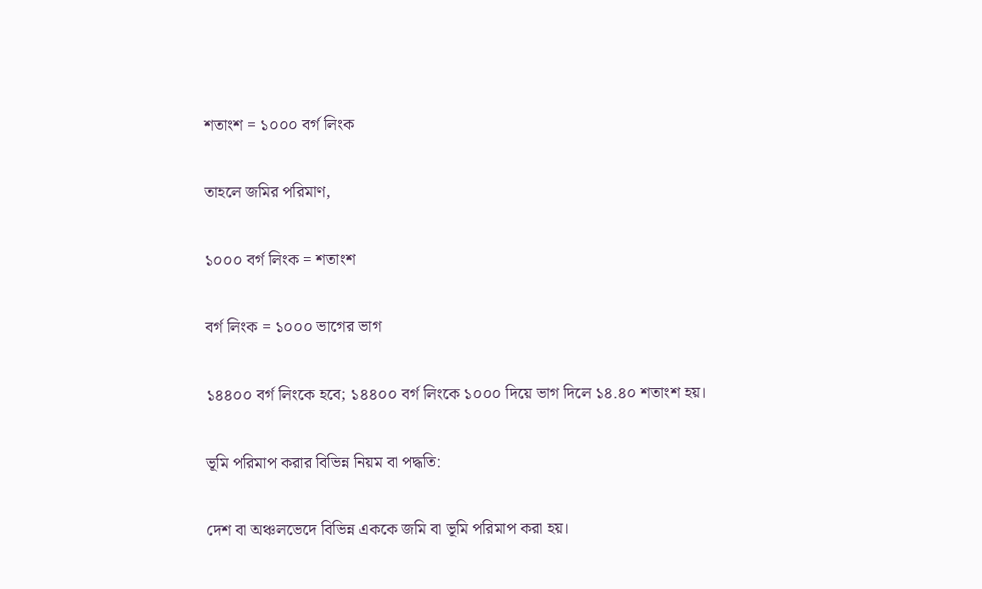শতাংশ = ১০০০ বর্গ লিংক

তাহলে জমির পরিমাণ,

১০০০ বর্গ লিংক = শতাংশ

বর্গ লিংক = ১০০০ ভাগের ভাগ

১৪৪০০ বর্গ লিংকে হবে; ১৪৪০০ বর্গ লিংকে ১০০০ দিয়ে ভাগ দিলে ১৪.৪০ শতাংশ হয়।

ভূমি পরিমাপ করার বিভিন্ন নিয়ম বা পদ্ধতি:

দেশ বা অঞ্চলভেদে বিভিন্ন এককে জমি বা ভূমি পরিমাপ করা হয়।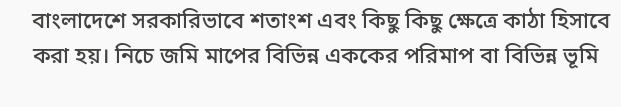বাংলাদেশে সরকারিভাবে শতাংশ এবং কিছু কিছু ক্ষেত্রে কাঠা হিসাবে করা হয়। নিচে জমি মাপের বিভিন্ন এককের পরিমাপ বা বিভিন্ন ভূমি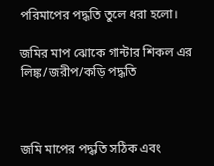পরিমাপের পদ্ধতি তুলে ধরা হলো।

জমির মাপ ঝোকে গান্টার শিকল এর লিঙ্ক/জরীপ/কড়ি পদ্ধতি



জমি মাপের পদ্ধতি সঠিক এবং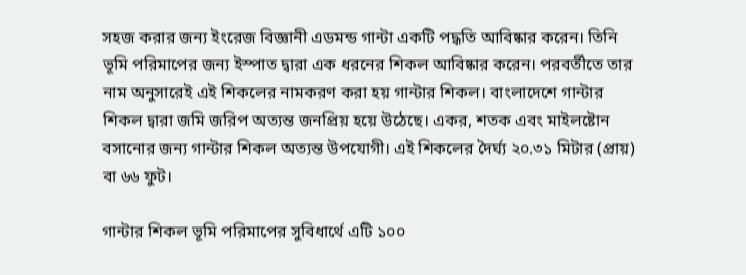সহজ করার জন্য ইংরেজ বিজ্ঞানী এডমন্ড গান্টা একটি পদ্ধতি আবিষ্কার করেন। তিনি ভূমি পরিমাপের জন্য ইস্পাত দ্বারা এক ধরনের শিকল আবিষ্কার করেন। পরবর্তীতে তার নাম অনুসারেই এই শিকলের নামকরণ করা হয় গান্টার শিকল। বাংলাদেশে গান্টার শিকল দ্বারা জমি জরিপ অত্যন্ত জনপ্রিয় হয়ে উঠেছে। একর, শতক এবং মাইলষ্টোন বসানোর জন্য গান্টার শিকল অত্যন্ত উপযোগী। এই শিকলের দৈর্ঘ্য ২০.৩১ মিটার (প্রায়) বা ৬৬ ফুট।

গান্টার শিকল ভূমি পরিমাপের সুবিধার্থে এটি ১০০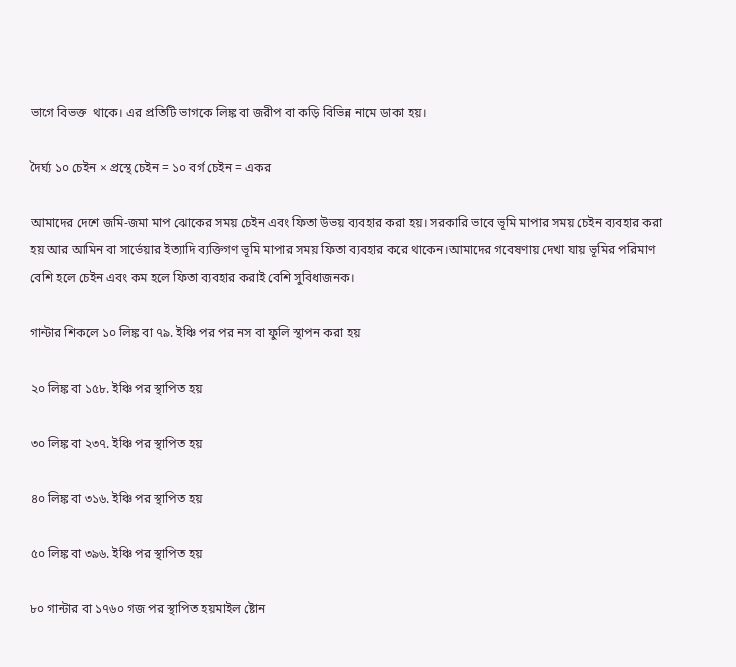ভাগে বিভক্ত  থাকে। এর প্রতিটি ভাগকে লিঙ্ক বা জরীপ বা কড়ি বিভিন্ন নামে ডাকা হয়।

দৈর্ঘ্য ১০ চেইন × প্রস্থে চেইন = ১০ বর্গ চেইন = একর

আমাদের দেশে জমি-জমা মাপ ঝোকের সময় চেইন এবং ফিতা উভয় ব্যবহার করা হয়। সরকারি ভাবে ভূমি মাপার সময় চেইন ব্যবহার করা হয় আর আমিন বা সার্ভেয়ার ইত্যাদি ব্যক্তিগণ ভূমি মাপার সময় ফিতা ব্যবহার করে থাকেন।আমাদের গবেষণায় দেখা যায় ভূমির পরিমাণ বেশি হলে চেইন এবং কম হলে ফিতা ব্যবহার করাই বেশি সুবিধাজনক।

গান্টার শিকলে ১০ লিঙ্ক বা ৭৯. ইঞ্চি পর পর নস বা ফুলি স্থাপন করা হয়

২০ লিঙ্ক বা ১৫৮. ইঞ্চি পর স্থাপিত হয়

৩০ লিঙ্ক বা ২৩৭. ইঞ্চি পর স্থাপিত হয়

৪০ লিঙ্ক বা ৩১৬. ইঞ্চি পর স্থাপিত হয়

৫০ লিঙ্ক বা ৩৯৬. ইঞ্চি পর স্থাপিত হয়

৮০ গান্টার বা ১৭৬০ গজ পর স্থাপিত হয়মাইল ষ্টোন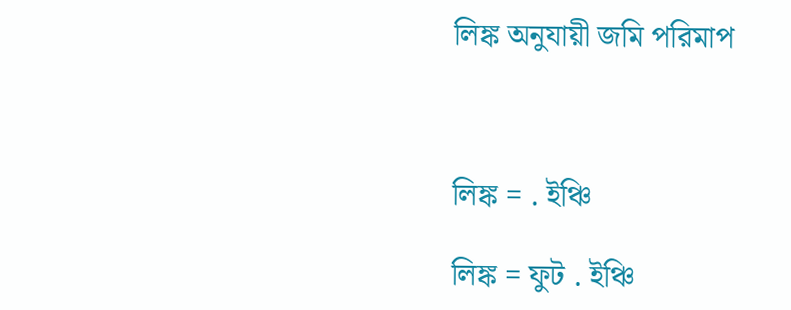লিঙ্ক অনুযায়ী জমি পরিমাপ



লিঙ্ক = . ইঞ্চি

লিঙ্ক = ফুট . ইঞ্চি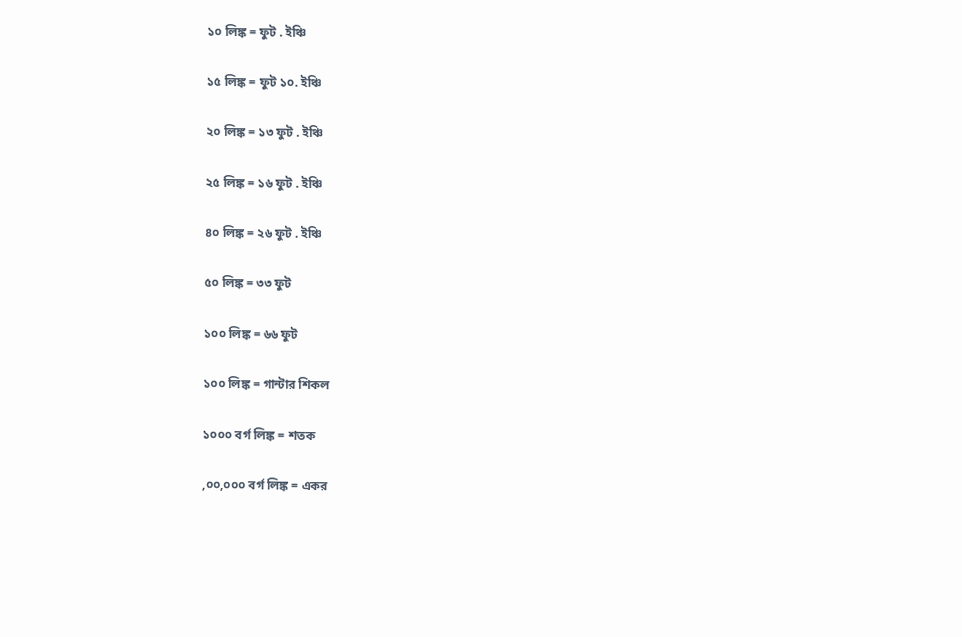১০ লিঙ্ক = ফুট . ইঞ্চি

১৫ লিঙ্ক = ফুট ১০. ইঞ্চি

২০ লিঙ্ক = ১৩ ফুট . ইঞ্চি

২৫ লিঙ্ক = ১৬ ফুট . ইঞ্চি

৪০ লিঙ্ক = ২৬ ফুট . ইঞ্চি

৫০ লিঙ্ক = ৩৩ ফুট

১০০ লিঙ্ক = ৬৬ ফুট

১০০ লিঙ্ক = গান্টার শিকল

১০০০ বর্গ লিঙ্ক = শতক

,০০,০০০ বর্গ লিঙ্ক = একর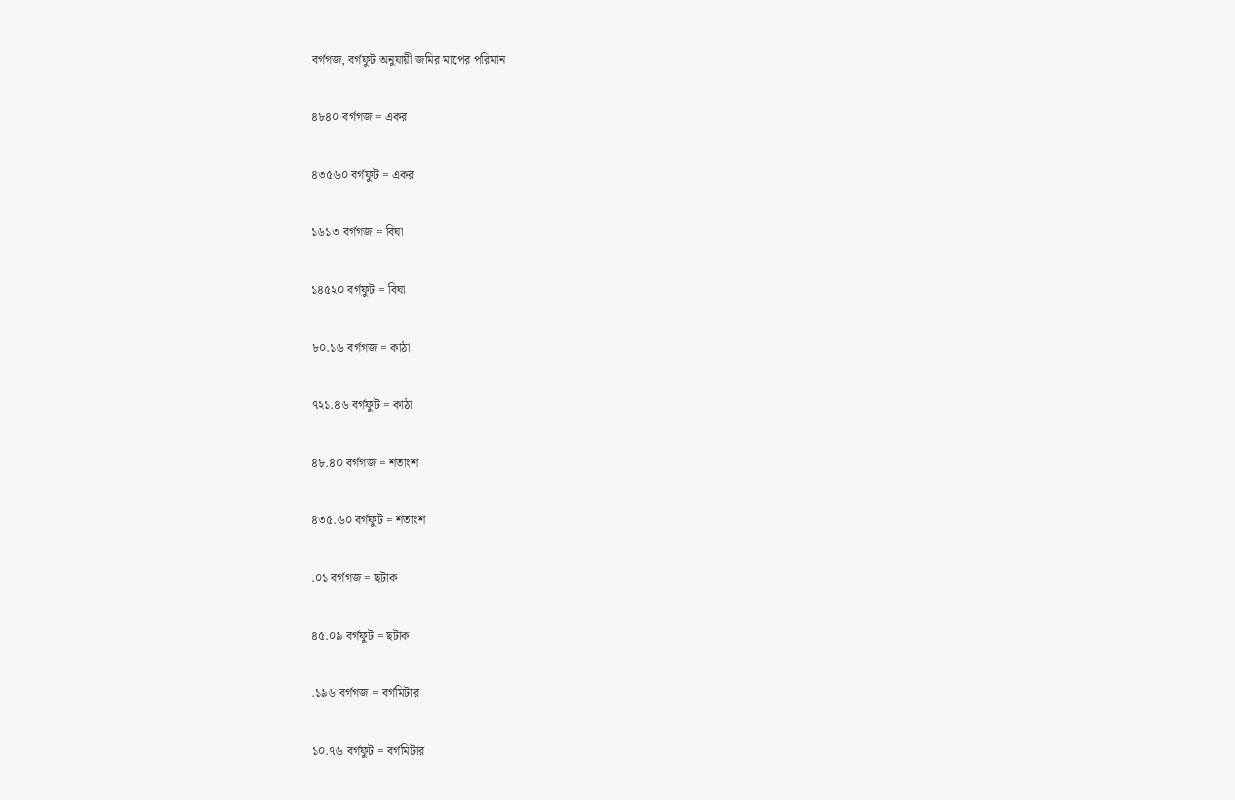বর্গগজ, বর্গফুট অনুযায়ী জমির মাপের পরিমান

৪৮৪০ বর্গগজ = একর

৪৩৫৬০ বর্গফুট = একর

১৬১৩ বর্গগজ = বিঘা

১৪৫২০ বর্গফুট = বিঘা

৮০.১৬ বর্গগজ = কাঠা

৭২১.৪৬ বর্গফুট = কাঠা

৪৮.৪০ বর্গগজ = শতাংশ

৪৩৫.৬০ বর্গফুট = শতাংশ

.০১ বর্গগজ = ছটাক

৪৫.০৯ বর্গফুট = ছটাক

.১৯৬ বর্গগজ = বর্গমিটার

১০.৭৬ বর্গফুট = বর্গমিটার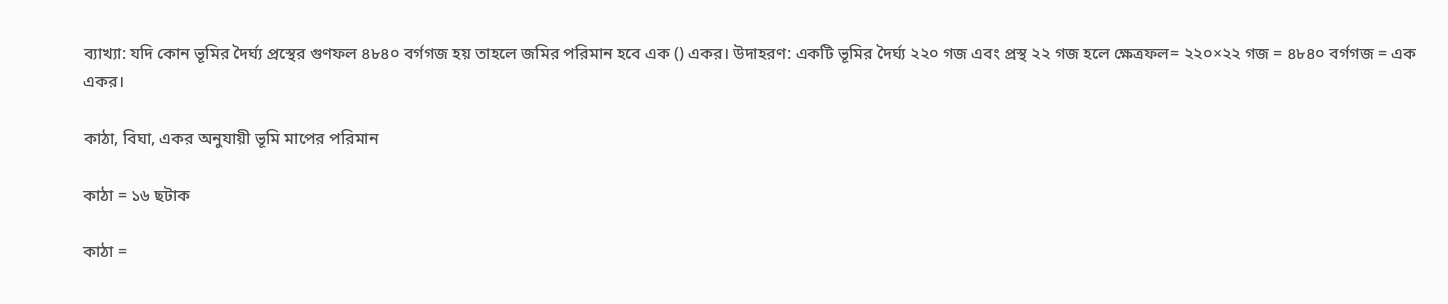ব্যাখ্যা: যদি কোন ভূমির দৈর্ঘ্য প্রস্থের গুণফল ৪৮৪০ বর্গগজ হয় তাহলে জমির পরিমান হবে এক () একর। উদাহরণ: একটি ভূমির দৈর্ঘ্য ২২০ গজ এবং প্রস্থ ২২ গজ হলে ক্ষেত্রফল= ২২০×২২ গজ = ৪৮৪০ বর্গগজ = এক একর।

কাঠা, বিঘা, একর অনুযায়ী ভূমি মাপের পরিমান

কাঠা = ১৬ ছটাক

কাঠা =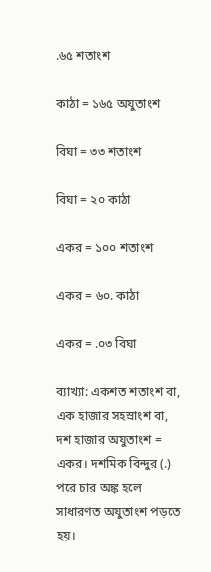.৬৫ শতাংশ

কাঠা = ১৬৫ অযুতাংশ

বিঘা = ৩৩ শতাংশ

বিঘা = ২০ কাঠা

একর = ১০০ শতাংশ

একর = ৬০. কাঠা

একর = .০৩ বিঘা

ব্যাখ্যা: একশত শতাংশ বা, এক হাজার সহস্রাংশ বা, দশ হাজার অযুতাংশ = একর। দশমিক বিন্দুর (.) পরে চার অঙ্ক হলে সাধারণত অযুতাংশ পড়তে হয়।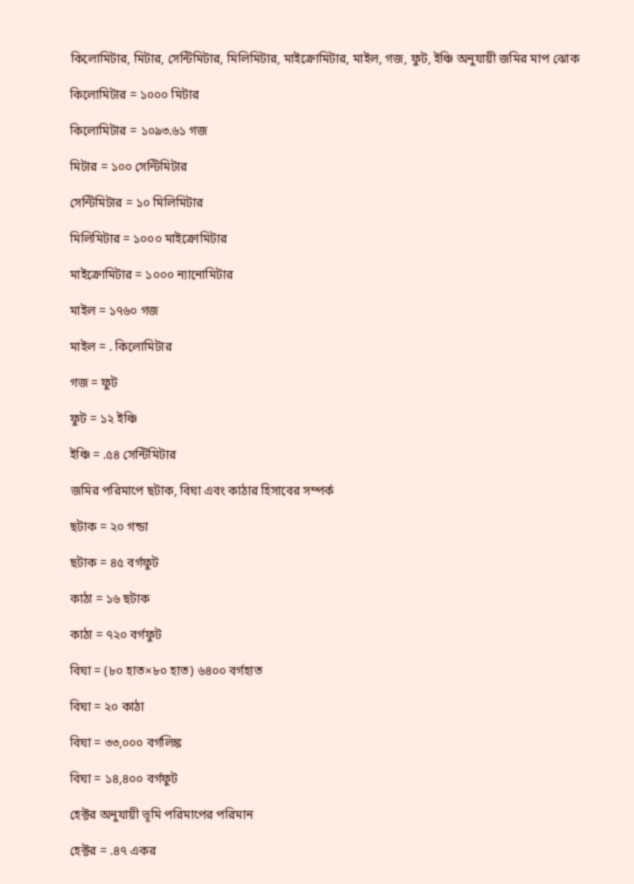কিলোমিটার, মিটার, সেন্টিমিটার, মিলিমিটার, মাইক্রোমিটার, মাইল, গজ, ফুট, ইঞ্চি অনুযায়ী জমির মাপ ঝোক

কিলোমিটার = ১০০০ মিটার

কিলোমিটার = ১০৯৩.৬১ গজ

মিটার = ১০০ সেন্টিমিটার

সেন্টিমিটার = ১০ মিলিমিটার

মিলিমিটার = ১০০০ মাইক্রোমিটার

মাইক্রোমিটার = ১০০০ ন্যানোমিটার

মাইল = ১৭৬০ গজ

মাইল = . কিলোমিটার

গজ = ফুট

ফুট = ১২ ইঞ্চি

ইঞ্চি = .৫৪ সেন্টিমিটার

জমির পরিমাপে ছটাক, বিঘা এবং কাঠার হিসাবের সম্পর্ক

ছটাক = ২০ গন্ডা

ছটাক = ৪৫ বর্গফুট

কাঠা = ১৬ ছটাক

কাঠা = ৭২০ বর্গফুট

বিঘা = (৮০ হাত×৮০ হাত) ৬৪০০ বর্গহাত

বিঘা = ২০ কাঠা

বিঘা = ৩৩,০০০ বর্গলিঙ্ক

বিঘা = ১৪,৪০০ বর্গফুট

হেক্টর অনুযায়ী ভূমি পরিমাপের পরিমান

হেক্টর = .৪৭ একর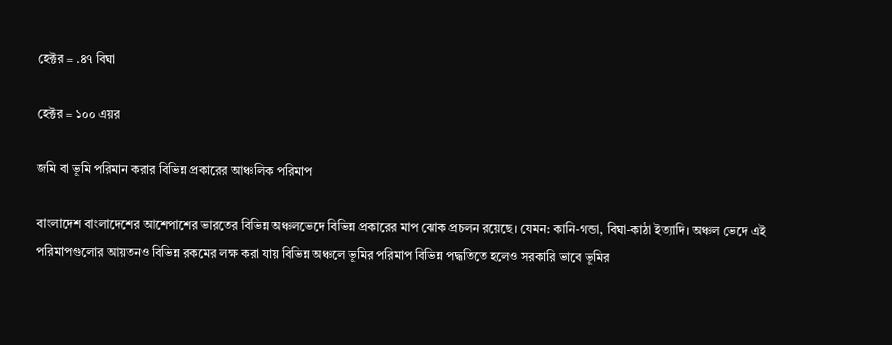হেক্টর = .৪৭ বিঘা

হেক্টর = ১০০ এয়র

জমি বা ভূমি পরিমান করার বিভিন্ন প্রকারের আঞ্চলিক পরিমাপ

বাংলাদেশ বাংলাদেশের আশেপাশের ভারতের বিভিন্ন অঞ্চলভেদে বিভিন্ন প্রকারের মাপ ঝোক প্রচলন রয়েছে। যেমন: কানি-গন্ডা, বিঘা-কাঠা ইত্যাদি। অঞ্চল ভেদে এই পরিমাপগুলোর আয়তনও বিভিন্ন রকমের লক্ষ করা যায় বিভিন্ন অঞ্চলে ভূমির পরিমাপ বিভিন্ন পদ্ধতিতে হলেও সরকারি ভাবে ভূমির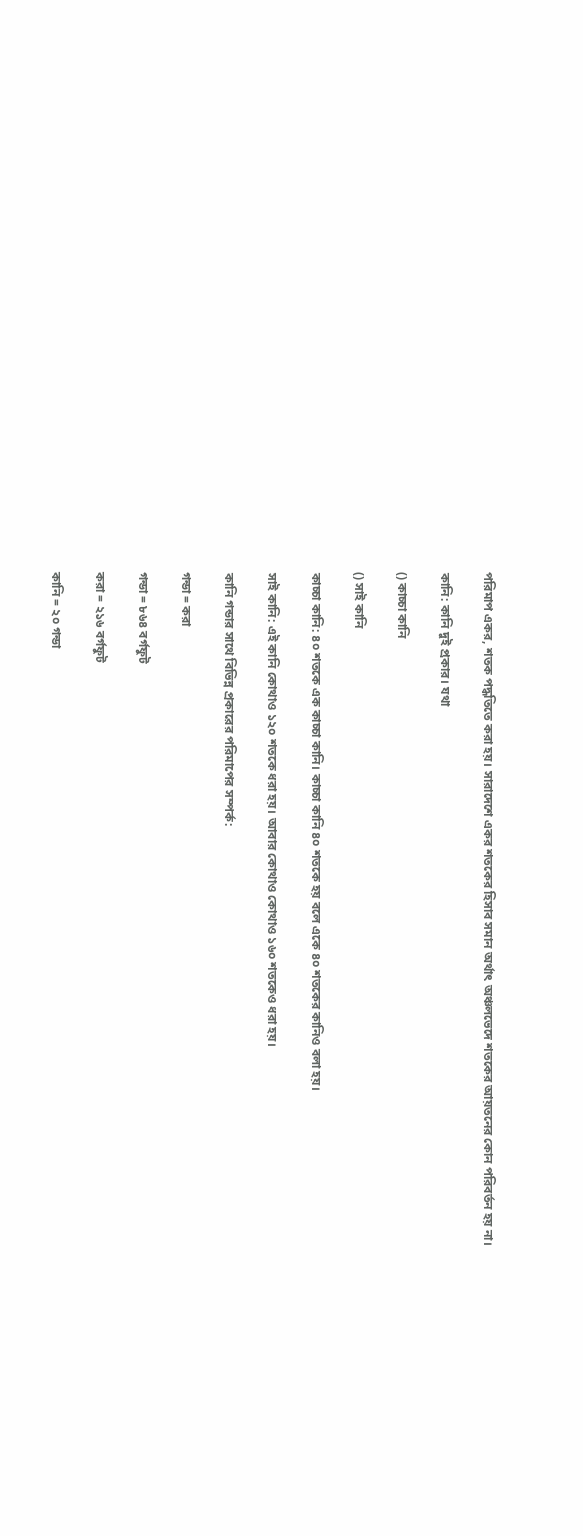পরিমাপ একর, শতক পদ্ধতিতে করা হয়। সারাদেশে একর শতকের হিসাব সমান অর্থাৎ অঞ্চলভেদে শতকের আয়তনের কোন পরিবর্তন হয় না।

কানি: কানি দুই প্রকার। যথা

() কাচ্চা কানি

() সাই কানি

কাচ্চা কানি: ৪০ শতকে এক কাচ্চা কানি। কাচ্চা কানি ৪০ শতকে হয় বলে একে ৪০ শতকের কানিও বলা হয়।

সাই কানি: এই কানি কোথাও ১২০ শতকে ধরা হয়। আবার কোথাও কোথাও ১৬০ শতকেও ধরা হয়।

কানি গন্ডার সাথে বিভিন্ন প্রকারের পরিমাপের সম্পর্ক:

গন্ডা = করা

গন্ডা = ৮৬৪ বর্গফুট

করা = ২১৬ বর্গফুট

কানি = ২০ গন্ডা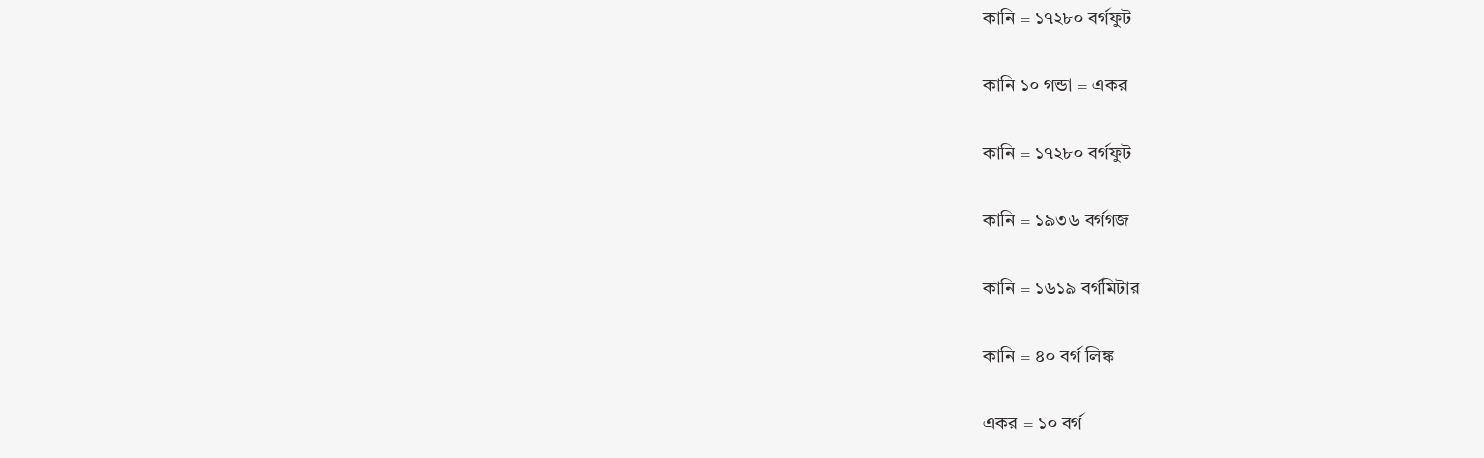কানি = ১৭২৮০ বর্গফুট

কানি ১০ গন্ডা = একর

কানি = ১৭২৮০ বর্গফুট

কানি = ১৯৩৬ বর্গগজ

কানি = ১৬১৯ বর্গমিটার

কানি = ৪০ বর্গ লিঙ্ক

একর = ১০ বর্গ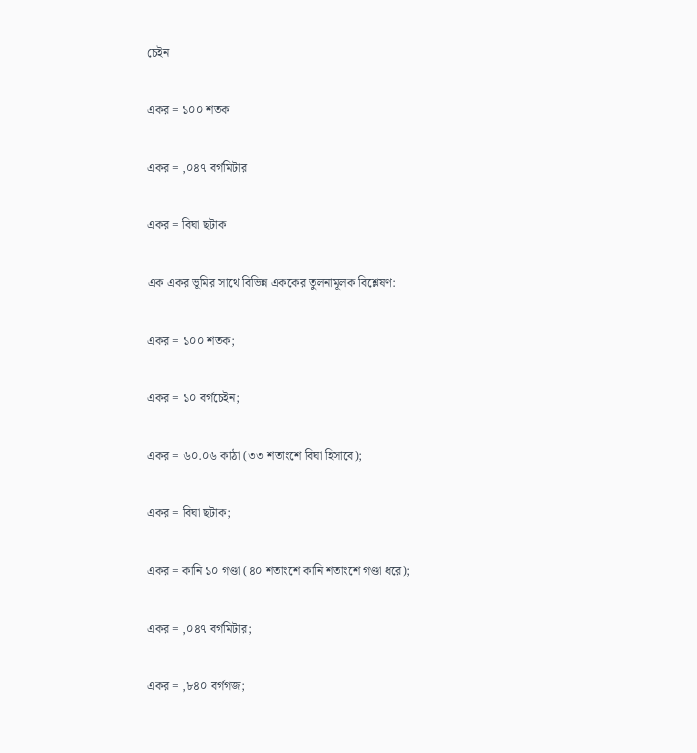চেইন

একর = ১০০ শতক

একর = ,০৪৭ বর্গমিটার

একর = বিঘা ছটাক

এক একর ভূমির সাথে বিভিন্ন এককের তুলনামূলক বিশ্লেষণ:

একর = ১০০ শতক;

একর = ১০ বর্গচেইন;

একর = ৬০.০৬ কাঠা (৩৩ শতাংশে বিঘা হিসাবে);

একর = বিঘা ছটাক;

একর = কানি ১০ গণ্ডা (৪০ শতাংশে কানি শতাংশে গণ্ডা ধরে);

একর = ,০৪৭ বর্গমিটার;

একর = ,৮৪০ বর্গগজ;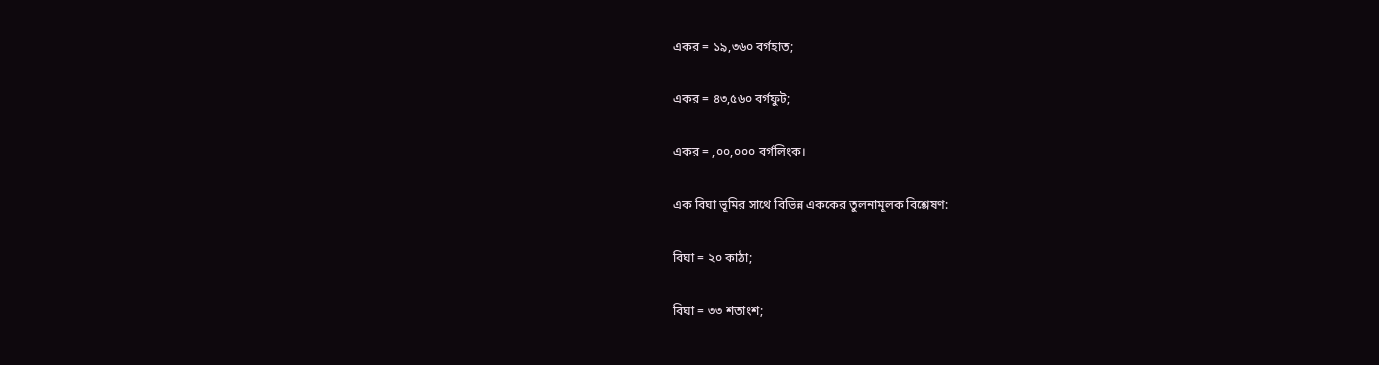একর = ১৯,৩৬০ বর্গহাত;

একর = ৪৩,৫৬০ বর্গফুট;

একর = ,০০,০০০ বর্গলিংক।

এক বিঘা ভূমির সাথে বিভিন্ন এককের তুলনামূলক বিশ্লেষণ:

বিঘা = ২০ কাঠা;

বিঘা = ৩৩ শতাংশ;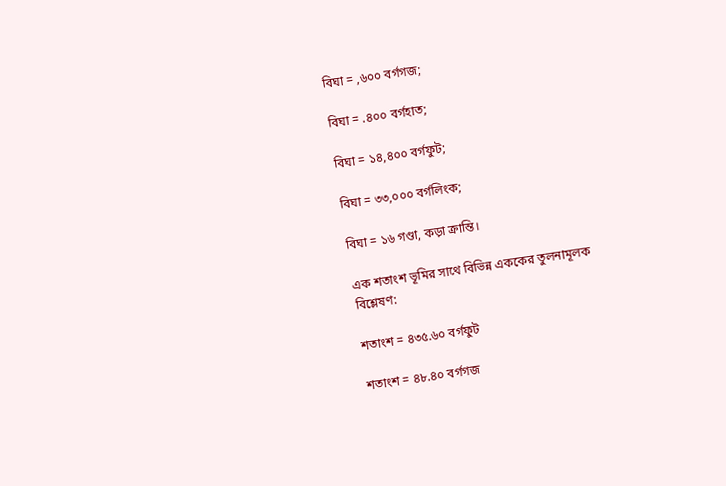বিঘা = ,৬০০ বর্গগজ;

বিঘা = .৪০০ বর্গহাত;

বিঘা = ১৪,৪০০ বর্গফুট;

বিঘা = ৩৩,০০০ বর্গলিংক;

বিঘা = ১৬ গণ্ডা, কড়া ক্রান্তি।

এক শতাংশ ভূমির সাথে বিভিন্ন এককের তুলনামূলক বিশ্লেষণ:

শতাংশ = ৪৩৫.৬০ বর্গফুট

শতাংশ = ৪৮.৪০ বর্গগজ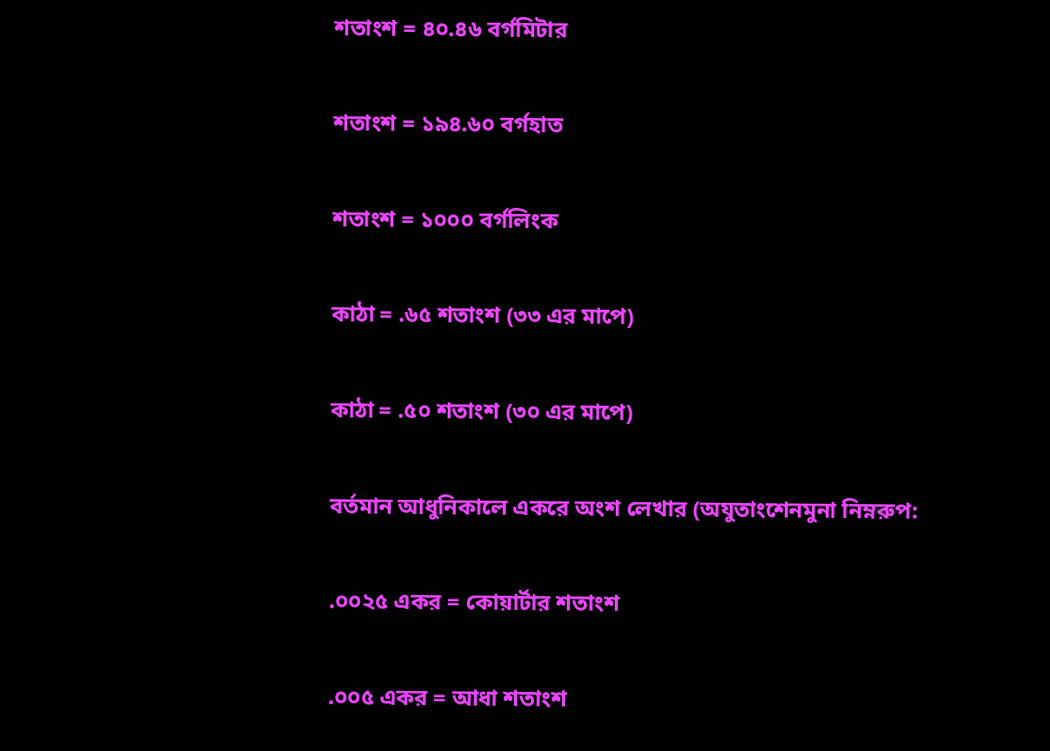শতাংশ = ৪০.৪৬ বর্গমিটার

শতাংশ = ১৯৪.৬০ বর্গহাত

শতাংশ = ১০০০ বর্গলিংক

কাঠা = .৬৫ শতাংশ (৩৩ এর মাপে)

কাঠা = .৫০ শতাংশ (৩০ এর মাপে)

বর্তমান আধুনিকালে একরে অংশ লেখার (অযুতাংশেনমুনা নিম্নরুপ:

.০০২৫ একর = কোয়ার্টার শতাংশ

.০০৫ একর = আধা শতাংশ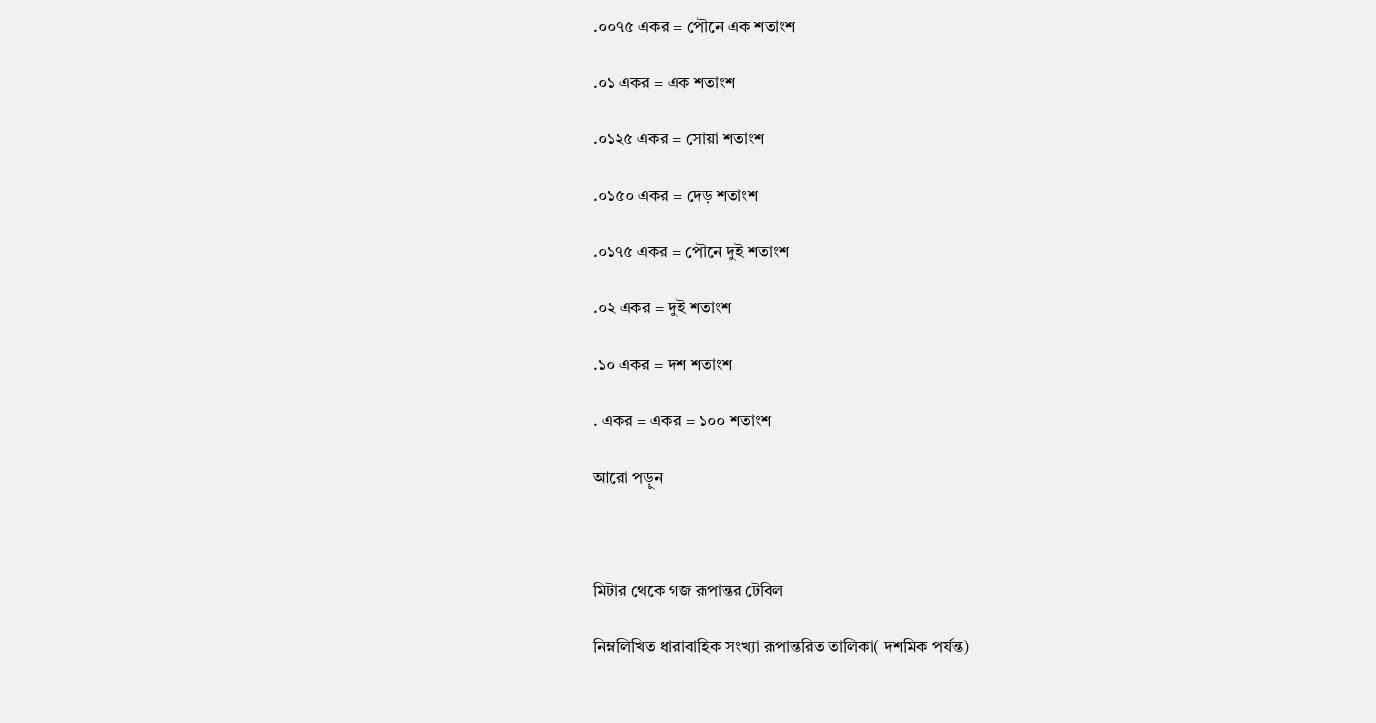.০০৭৫ একর = পৌনে এক শতাংশ

.০১ একর = এক শতাংশ

.০১২৫ একর = সোয়া শতাংশ

.০১৫০ একর = দেড় শতাংশ

.০১৭৫ একর = পৌনে দুই শতাংশ

.০২ একর = দুই শতাংশ

.১০ একর = দশ শতাংশ

. একর = একর = ১০০ শতাংশ

আরো পড়ুন



মিটার থেকে গজ রূপান্তর টেবিল

নিম্নলিখিত ধারাবাহিক সংখ্যা রূপান্তরিত তালিকা( দশমিক পর্যন্ত)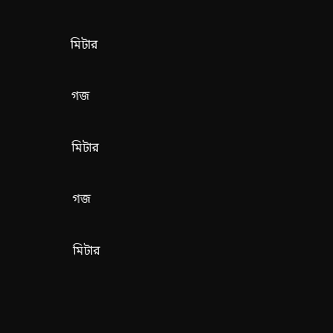মিটার

গজ

মিটার

গজ

মিটার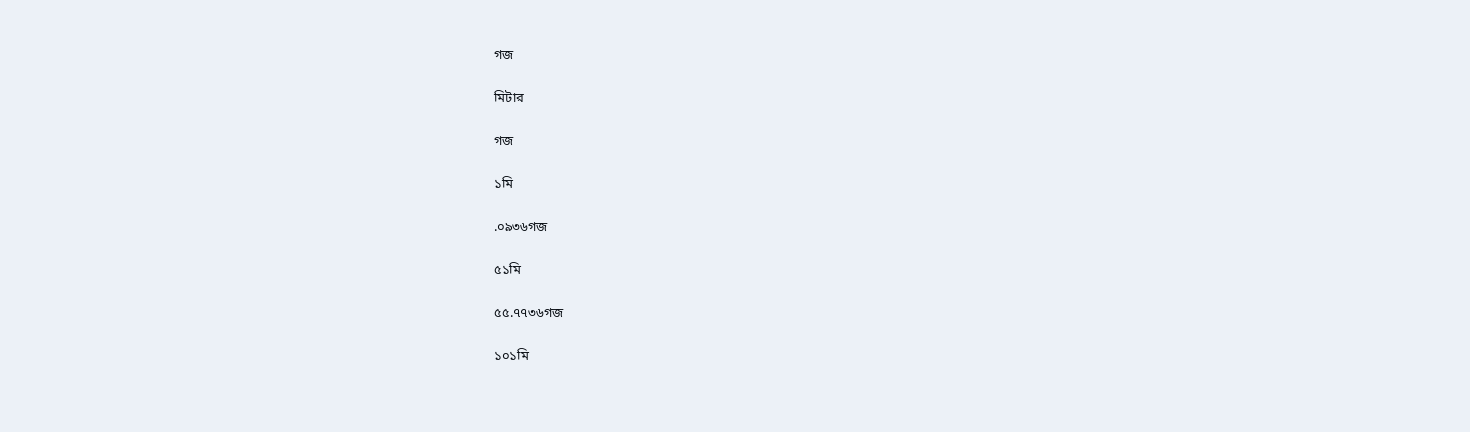গজ

মিটার

গজ

১মি

.০৯৩৬গজ

৫১মি

৫৫.৭৭৩৬গজ

১০১মি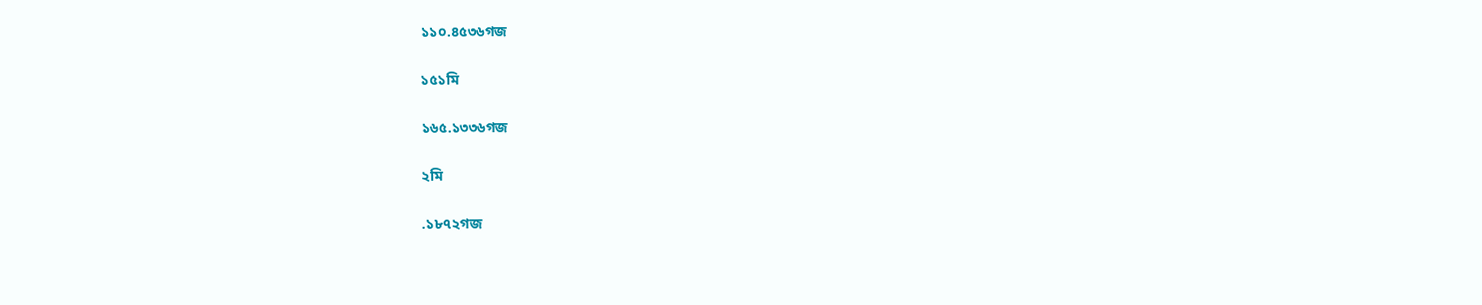১১০.৪৫৩৬গজ

১৫১মি

১৬৫.১৩৩৬গজ

২মি

.১৮৭২গজ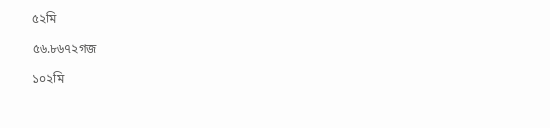৫২মি

৫৬.৮৬৭২গজ

১০২মি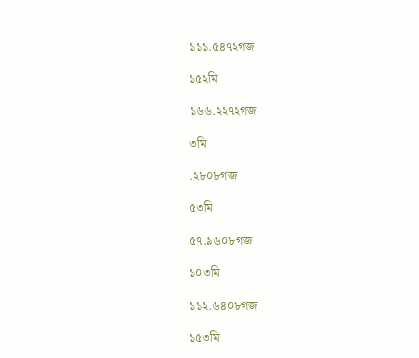১১১.৫৪৭২গজ

১৫২মি

১৬৬.২২৭২গজ

৩মি

.২৮০৮গজ

৫৩মি

৫৭.৯৬০৮গজ

১০৩মি

১১২.৬৪০৮গজ

১৫৩মি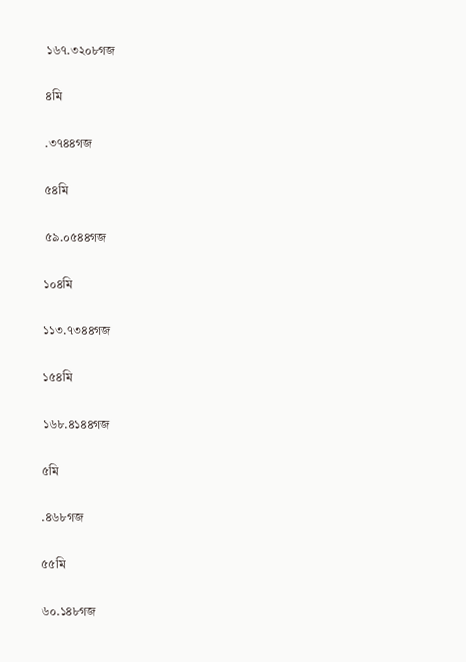১৬৭.৩২০৮গজ

৪মি

.৩৭৪৪গজ

৫৪মি

৫৯.০৫৪৪গজ

১০৪মি

১১৩.৭৩৪৪গজ

১৫৪মি

১৬৮.৪১৪৪গজ

৫মি

.৪৬৮গজ

৫৫মি

৬০.১৪৮গজ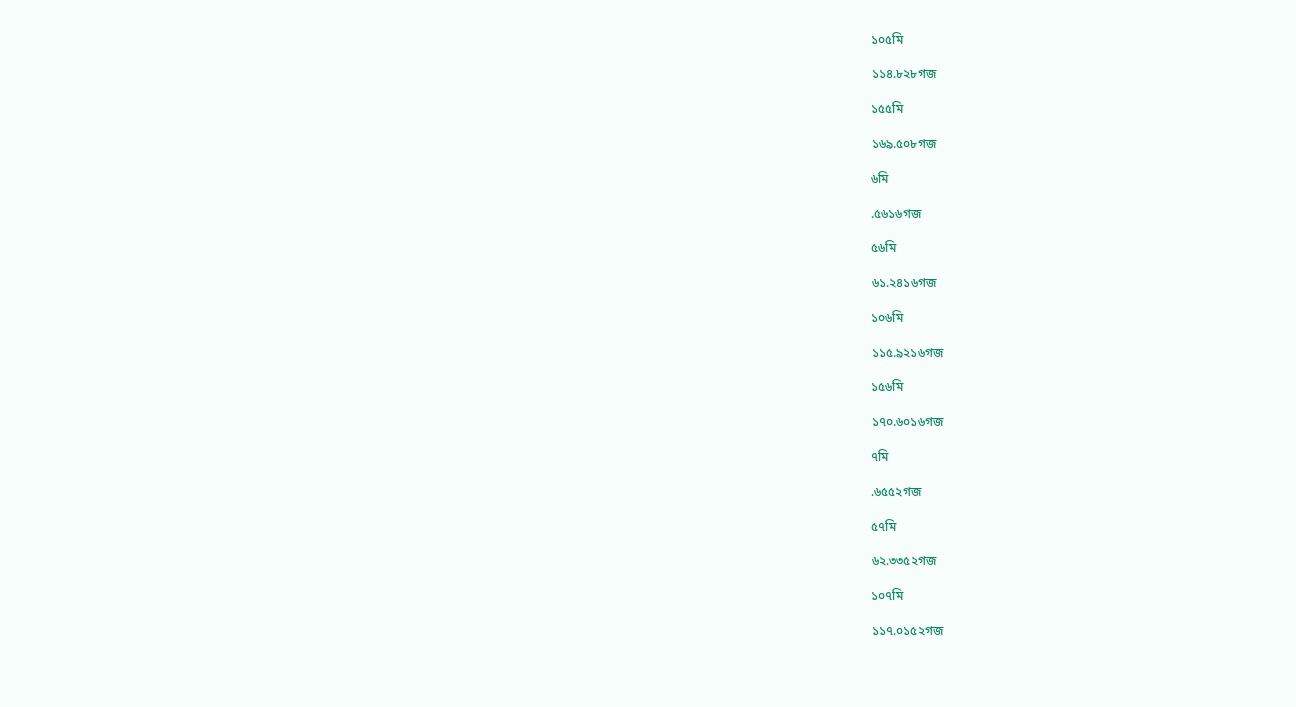১০৫মি

১১৪.৮২৮গজ

১৫৫মি

১৬৯.৫০৮গজ

৬মি

.৫৬১৬গজ

৫৬মি

৬১.২৪১৬গজ

১০৬মি

১১৫.৯২১৬গজ

১৫৬মি

১৭০.৬০১৬গজ

৭মি

.৬৫৫২গজ

৫৭মি

৬২.৩৩৫২গজ

১০৭মি

১১৭.০১৫২গজ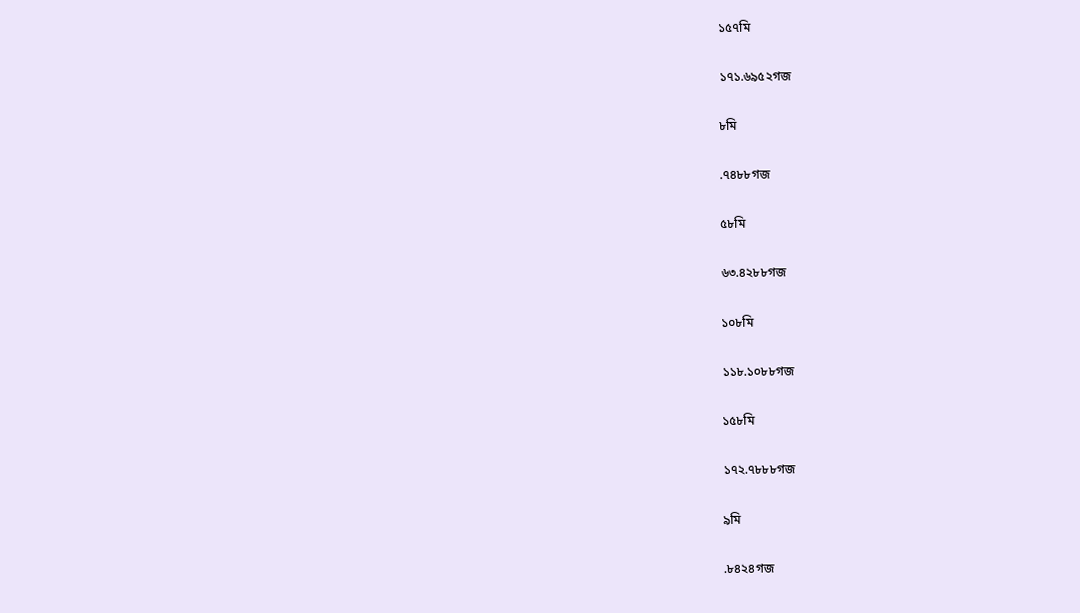১৫৭মি

১৭১.৬৯৫২গজ

৮মি

.৭৪৮৮গজ

৫৮মি

৬৩.৪২৮৮গজ

১০৮মি

১১৮.১০৮৮গজ

১৫৮মি

১৭২.৭৮৮৮গজ

৯মি

.৮৪২৪গজ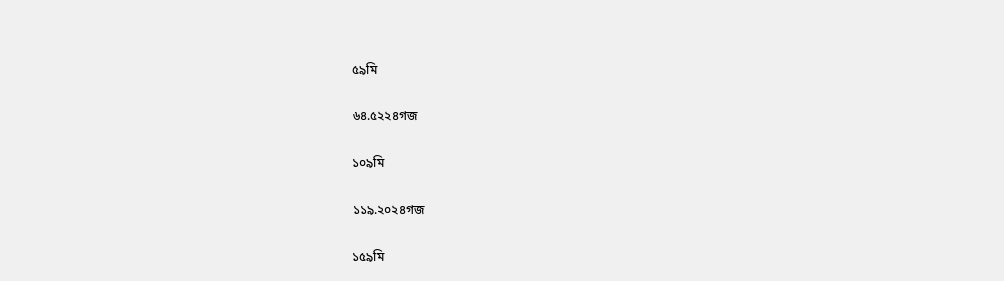৫৯মি

৬৪.৫২২৪গজ

১০৯মি

১১৯.২০২৪গজ

১৫৯মি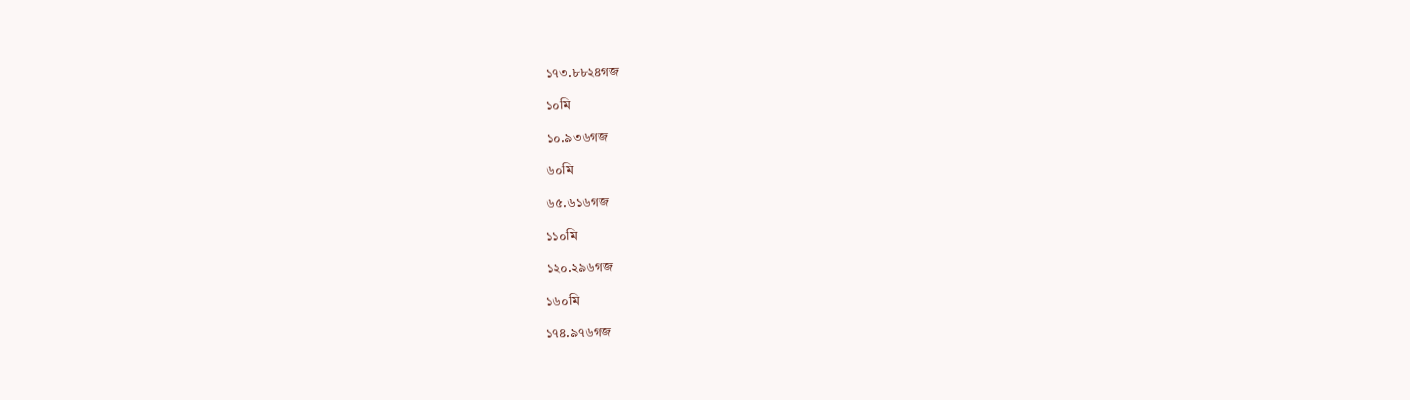১৭৩.৮৮২৪গজ

১০মি

১০.৯৩৬গজ

৬০মি

৬৫.৬১৬গজ

১১০মি

১২০.২৯৬গজ

১৬০মি

১৭৪.৯৭৬গজ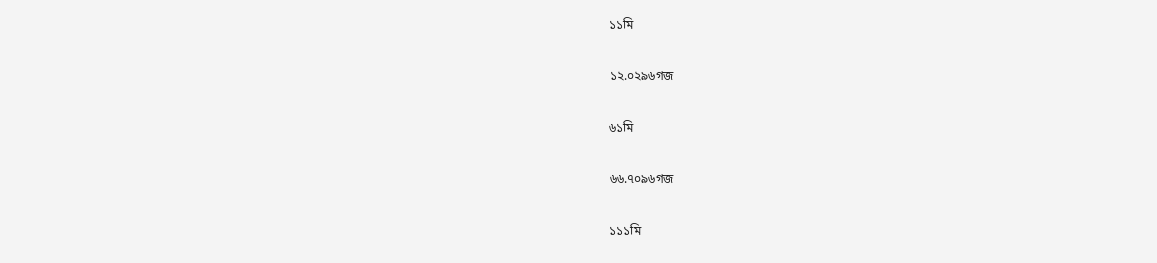১১মি

১২.০২৯৬গজ

৬১মি

৬৬.৭০৯৬গজ

১১১মি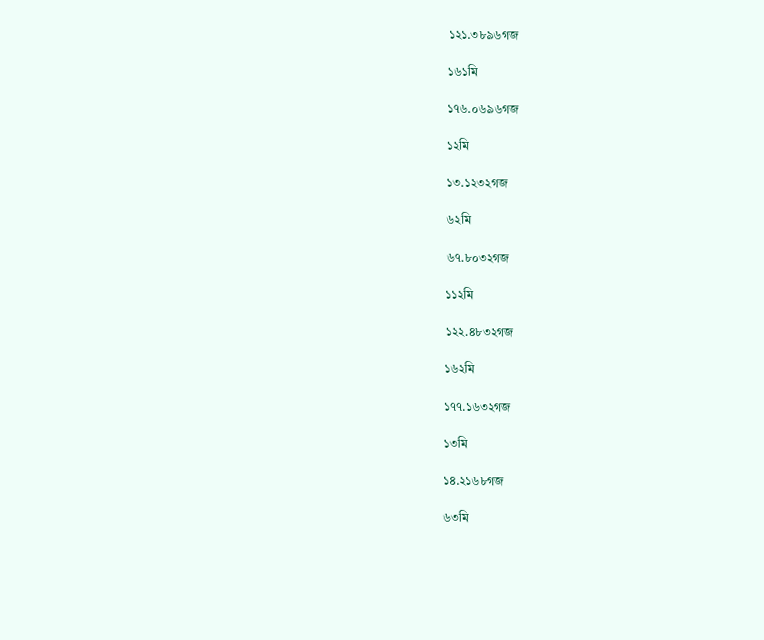১২১.৩৮৯৬গজ

১৬১মি

১৭৬.০৬৯৬গজ

১২মি

১৩.১২৩২গজ

৬২মি

৬৭.৮০৩২গজ

১১২মি

১২২.৪৮৩২গজ

১৬২মি

১৭৭.১৬৩২গজ

১৩মি

১৪.২১৬৮গজ

৬৩মি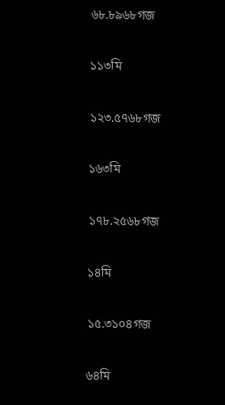৬৮.৮৯৬৮গজ

১১৩মি

১২৩.৫৭৬৮গজ

১৬৩মি

১৭৮.২৫৬৮গজ

১৪মি

১৫.৩১০৪গজ

৬৪মি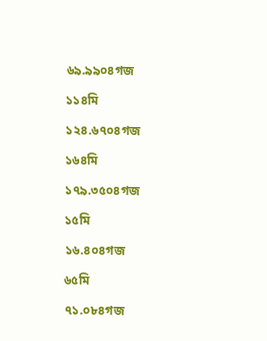৬৯.৯৯০৪গজ

১১৪মি

১২৪.৬৭০৪গজ

১৬৪মি

১৭৯.৩৫০৪গজ

১৫মি

১৬.৪০৪গজ

৬৫মি

৭১.০৮৪গজ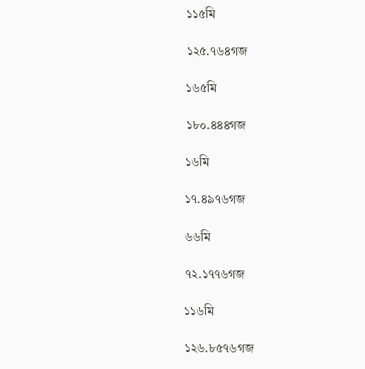১১৫মি

১২৫.৭৬৪গজ

১৬৫মি

১৮০.৪৪৪গজ

১৬মি

১৭.৪৯৭৬গজ

৬৬মি

৭২.১৭৭৬গজ

১১৬মি

১২৬.৮৫৭৬গজ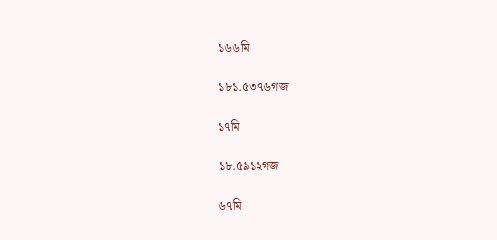১৬৬মি

১৮১.৫৩৭৬গজ

১৭মি

১৮.৫৯১২গজ

৬৭মি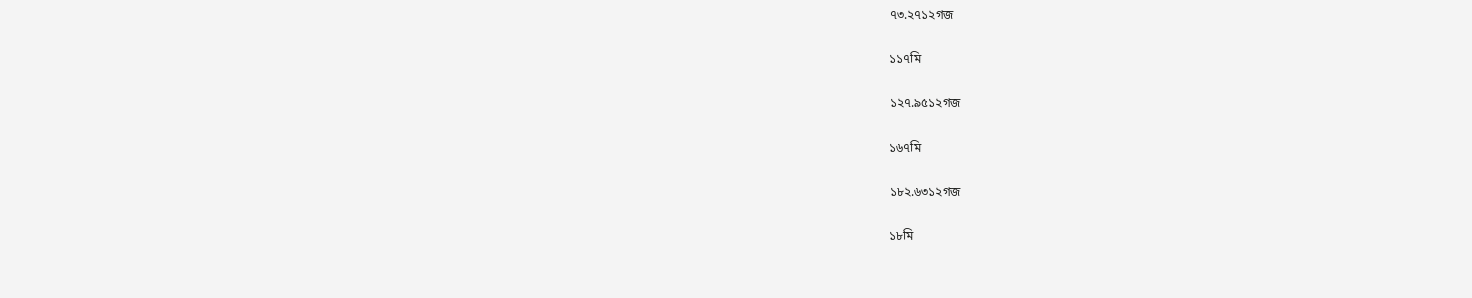৭৩.২৭১২গজ

১১৭মি

১২৭.৯৫১২গজ

১৬৭মি

১৮২.৬৩১২গজ

১৮মি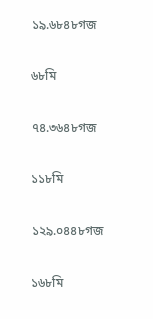১৯.৬৮৪৮গজ

৬৮মি

৭৪.৩৬৪৮গজ

১১৮মি

১২৯.০৪৪৮গজ

১৬৮মি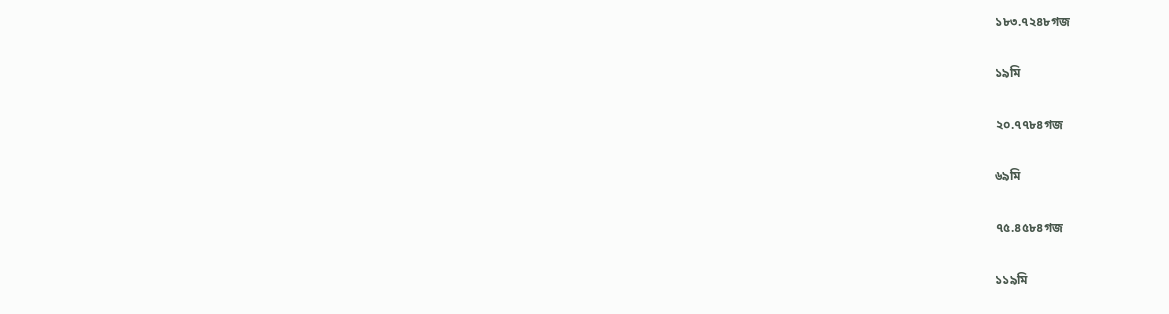১৮৩.৭২৪৮গজ

১৯মি

২০.৭৭৮৪গজ

৬৯মি

৭৫.৪৫৮৪গজ

১১৯মি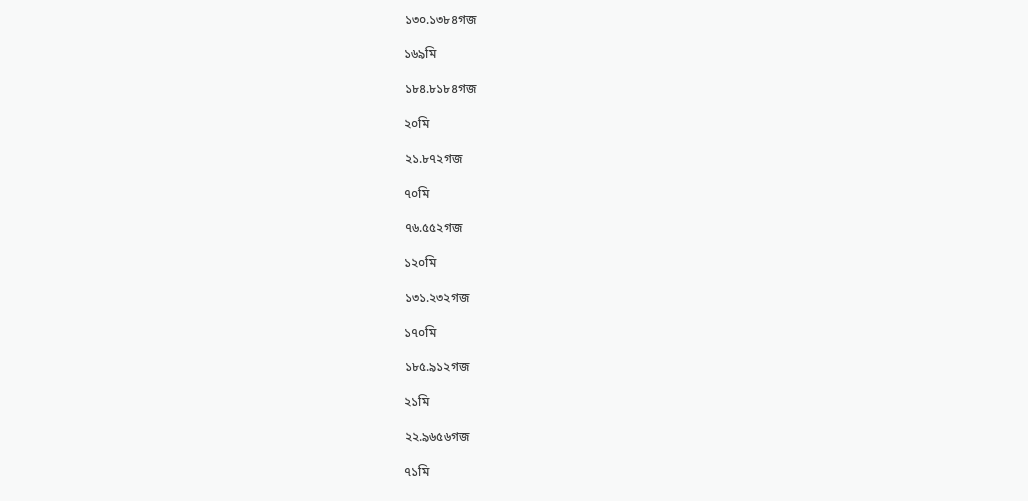১৩০.১৩৮৪গজ

১৬৯মি

১৮৪.৮১৮৪গজ

২০মি

২১.৮৭২গজ

৭০মি

৭৬.৫৫২গজ

১২০মি

১৩১.২৩২গজ

১৭০মি

১৮৫.৯১২গজ

২১মি

২২.৯৬৫৬গজ

৭১মি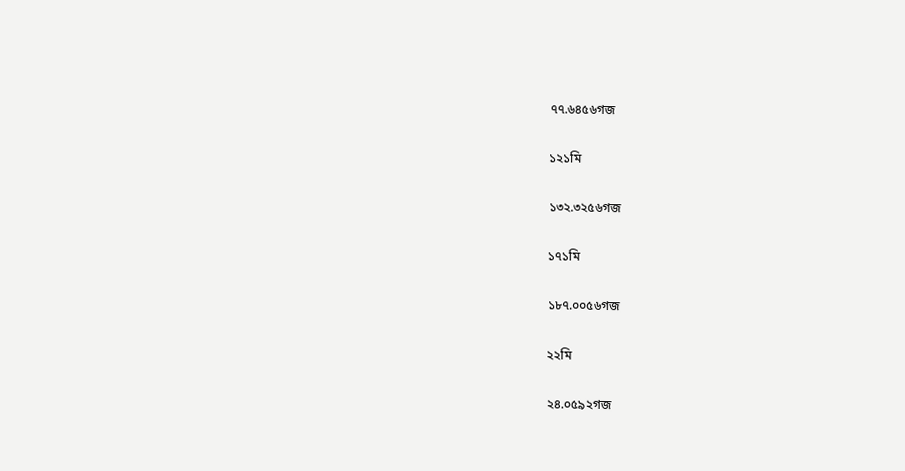৭৭.৬৪৫৬গজ

১২১মি

১৩২.৩২৫৬গজ

১৭১মি

১৮৭.০০৫৬গজ

২২মি

২৪.০৫৯২গজ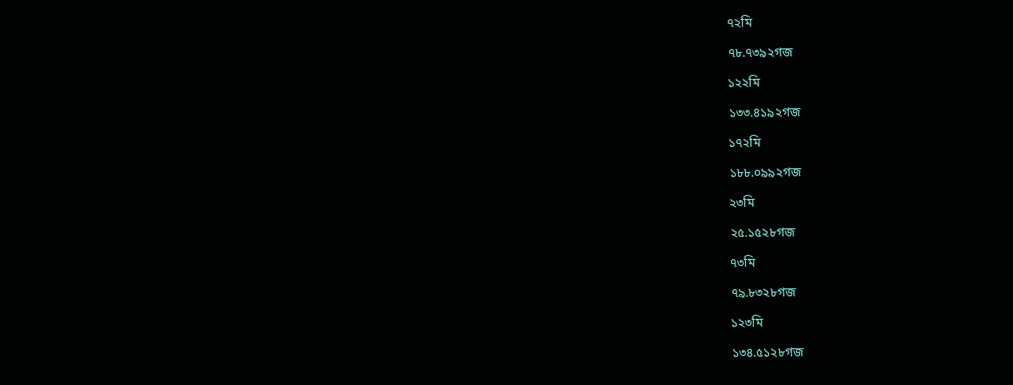৭২মি

৭৮.৭৩৯২গজ

১২২মি

১৩৩.৪১৯২গজ

১৭২মি

১৮৮.০৯৯২গজ

২৩মি

২৫.১৫২৮গজ

৭৩মি

৭৯.৮৩২৮গজ

১২৩মি

১৩৪.৫১২৮গজ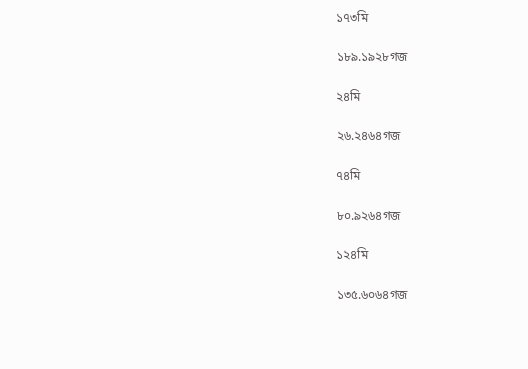১৭৩মি

১৮৯.১৯২৮গজ

২৪মি

২৬.২৪৬৪গজ

৭৪মি

৮০.৯২৬৪গজ

১২৪মি

১৩৫.৬০৬৪গজ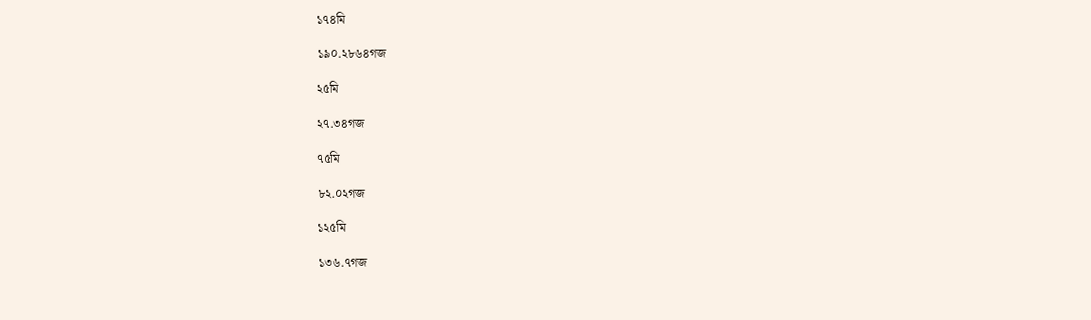১৭৪মি

১৯০.২৮৬৪গজ

২৫মি

২৭.৩৪গজ

৭৫মি

৮২.০২গজ

১২৫মি

১৩৬.৭গজ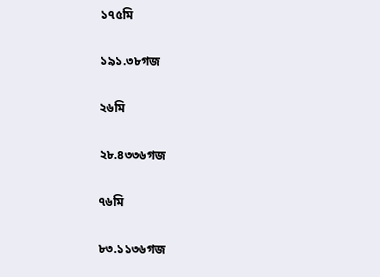১৭৫মি

১৯১.৩৮গজ

২৬মি

২৮.৪৩৩৬গজ

৭৬মি

৮৩.১১৩৬গজ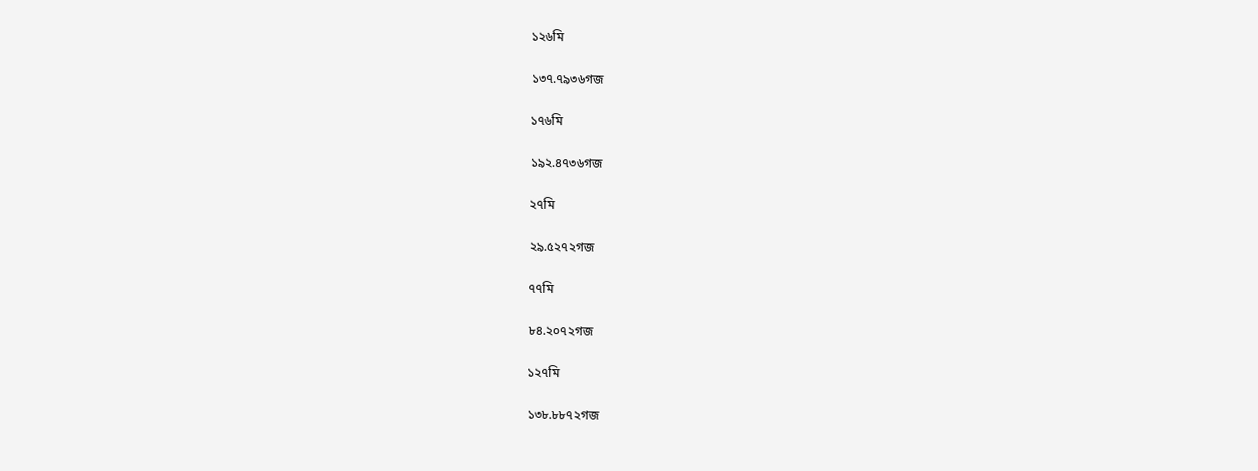১২৬মি

১৩৭.৭৯৩৬গজ

১৭৬মি

১৯২.৪৭৩৬গজ

২৭মি

২৯.৫২৭২গজ

৭৭মি

৮৪.২০৭২গজ

১২৭মি

১৩৮.৮৮৭২গজ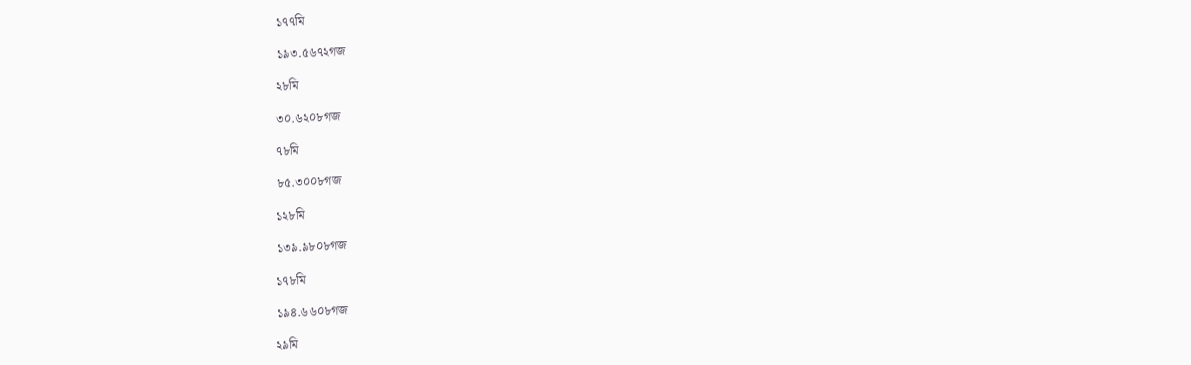১৭৭মি

১৯৩.৫৬৭২গজ

২৮মি

৩০.৬২০৮গজ

৭৮মি

৮৫.৩০০৮গজ

১২৮মি

১৩৯.৯৮০৮গজ

১৭৮মি

১৯৪.৬৬০৮গজ

২৯মি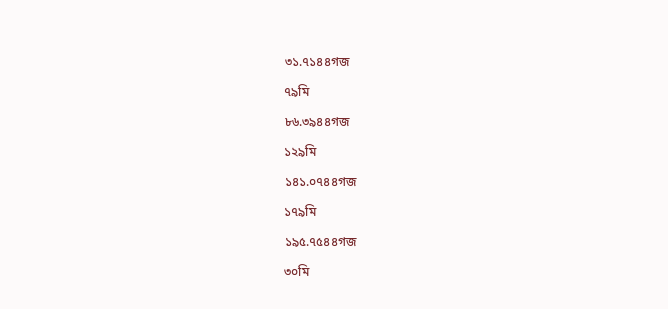৩১.৭১৪৪গজ

৭৯মি

৮৬.৩৯৪৪গজ

১২৯মি

১৪১.০৭৪৪গজ

১৭৯মি

১৯৫.৭৫৪৪গজ

৩০মি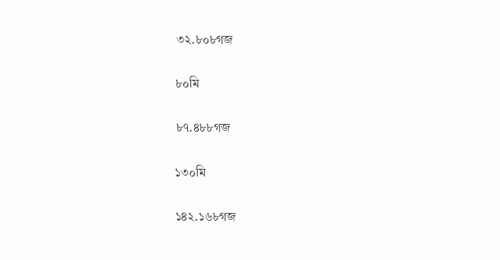৩২.৮০৮গজ

৮০মি

৮৭.৪৮৮গজ

১৩০মি

১৪২.১৬৮গজ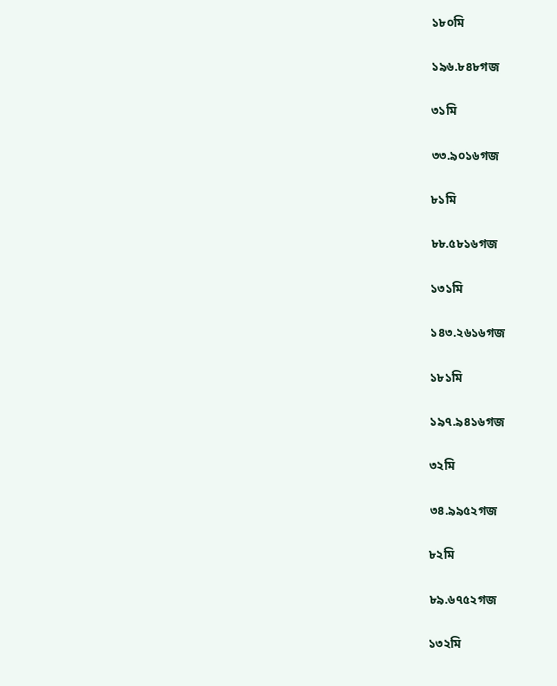১৮০মি

১৯৬.৮৪৮গজ

৩১মি

৩৩.৯০১৬গজ

৮১মি

৮৮.৫৮১৬গজ

১৩১মি

১৪৩.২৬১৬গজ

১৮১মি

১৯৭.৯৪১৬গজ

৩২মি

৩৪.৯৯৫২গজ

৮২মি

৮৯.৬৭৫২গজ

১৩২মি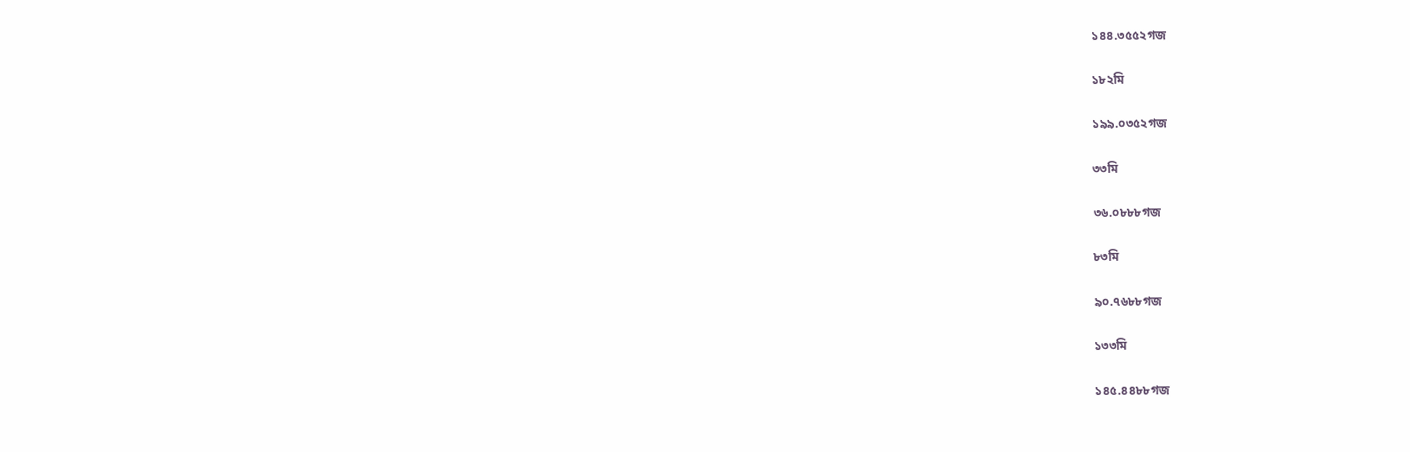১৪৪.৩৫৫২গজ

১৮২মি

১৯৯.০৩৫২গজ

৩৩মি

৩৬.০৮৮৮গজ

৮৩মি

৯০.৭৬৮৮গজ

১৩৩মি

১৪৫.৪৪৮৮গজ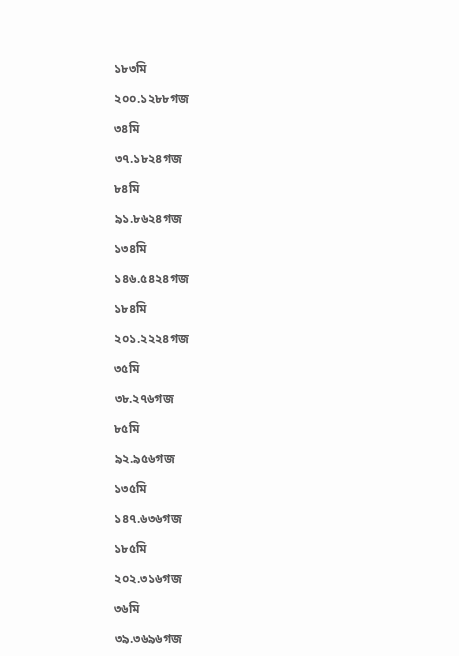১৮৩মি

২০০.১২৮৮গজ

৩৪মি

৩৭.১৮২৪গজ

৮৪মি

৯১.৮৬২৪গজ

১৩৪মি

১৪৬.৫৪২৪গজ

১৮৪মি

২০১.২২২৪গজ

৩৫মি

৩৮.২৭৬গজ

৮৫মি

৯২.৯৫৬গজ

১৩৫মি

১৪৭.৬৩৬গজ

১৮৫মি

২০২.৩১৬গজ

৩৬মি

৩৯.৩৬৯৬গজ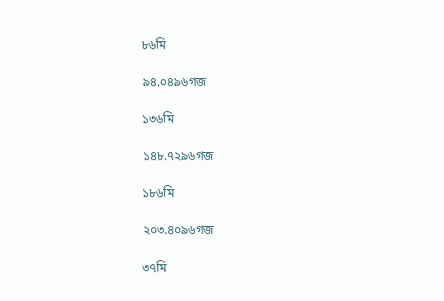৮৬মি

৯৪.০৪৯৬গজ

১৩৬মি

১৪৮.৭২৯৬গজ

১৮৬মি

২০৩.৪০৯৬গজ

৩৭মি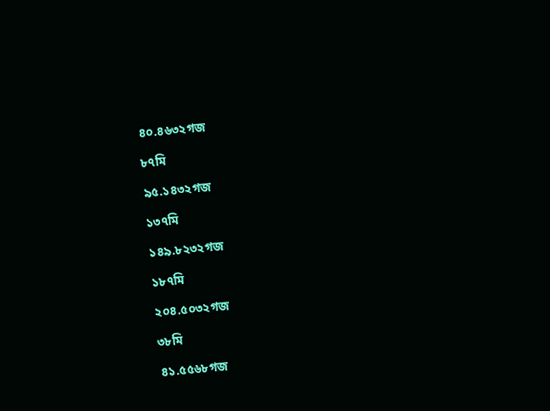৪০.৪৬৩২গজ

৮৭মি

৯৫.১৪৩২গজ

১৩৭মি

১৪৯.৮২৩২গজ

১৮৭মি

২০৪.৫০৩২গজ

৩৮মি

৪১.৫৫৬৮গজ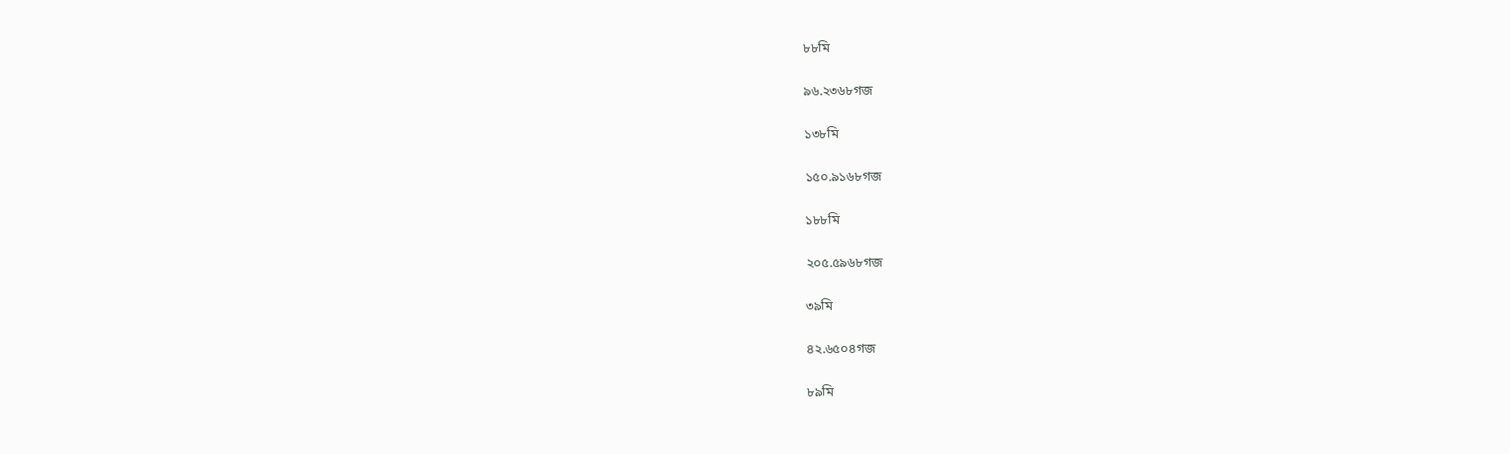৮৮মি

৯৬.২৩৬৮গজ

১৩৮মি

১৫০.৯১৬৮গজ

১৮৮মি

২০৫.৫৯৬৮গজ

৩৯মি

৪২.৬৫০৪গজ

৮৯মি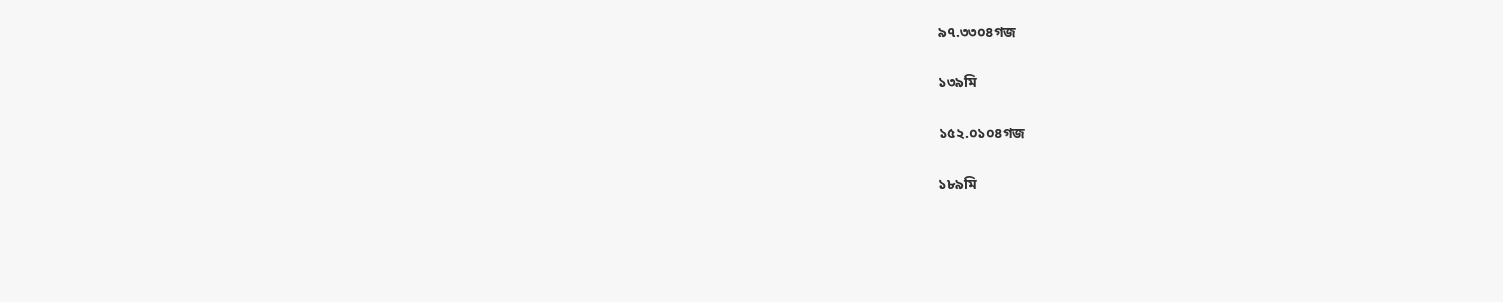৯৭.৩৩০৪গজ

১৩৯মি

১৫২.০১০৪গজ

১৮৯মি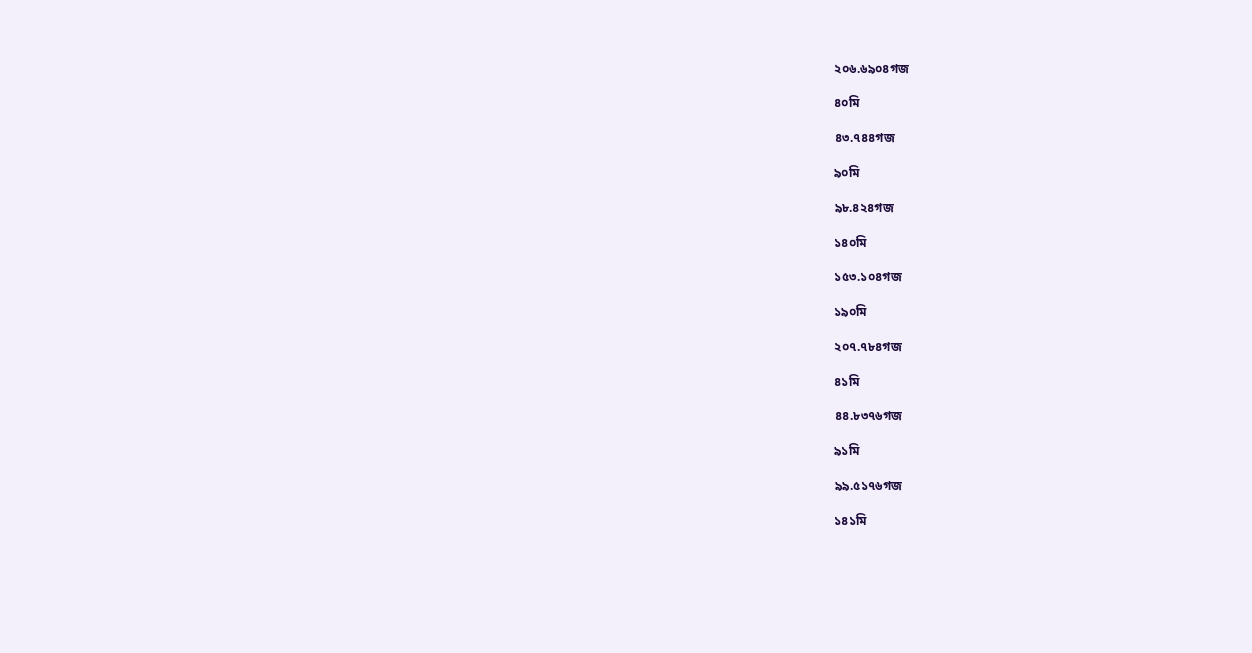২০৬.৬৯০৪গজ

৪০মি

৪৩.৭৪৪গজ

৯০মি

৯৮.৪২৪গজ

১৪০মি

১৫৩.১০৪গজ

১৯০মি

২০৭.৭৮৪গজ

৪১মি

৪৪.৮৩৭৬গজ

৯১মি

৯৯.৫১৭৬গজ

১৪১মি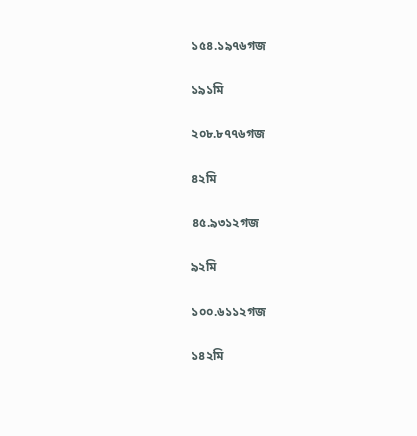১৫৪.১৯৭৬গজ

১৯১মি

২০৮.৮৭৭৬গজ

৪২মি

৪৫.৯৩১২গজ

৯২মি

১০০.৬১১২গজ

১৪২মি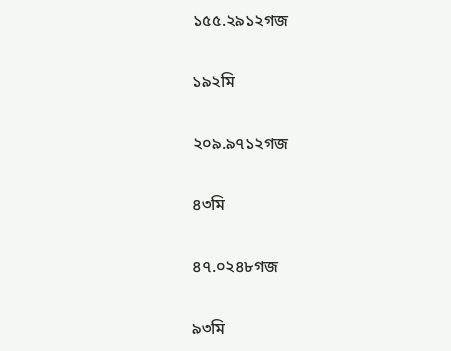১৫৫.২৯১২গজ

১৯২মি

২০৯.৯৭১২গজ

৪৩মি

৪৭.০২৪৮গজ

৯৩মি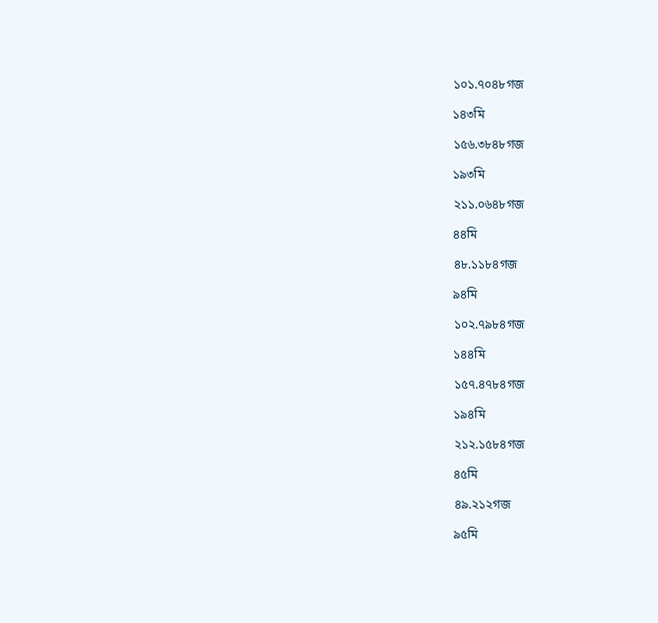১০১.৭০৪৮গজ

১৪৩মি

১৫৬.৩৮৪৮গজ

১৯৩মি

২১১.০৬৪৮গজ

৪৪মি

৪৮.১১৮৪গজ

৯৪মি

১০২.৭৯৮৪গজ

১৪৪মি

১৫৭.৪৭৮৪গজ

১৯৪মি

২১২.১৫৮৪গজ

৪৫মি

৪৯.২১২গজ

৯৫মি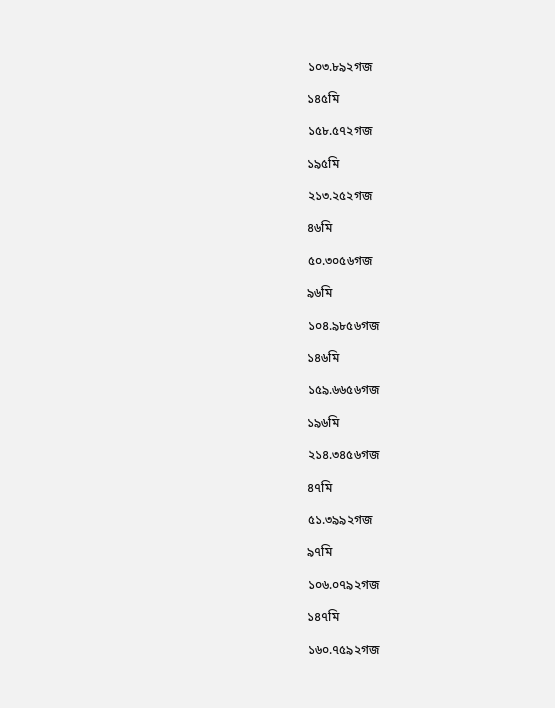১০৩.৮৯২গজ

১৪৫মি

১৫৮.৫৭২গজ

১৯৫মি

২১৩.২৫২গজ

৪৬মি

৫০.৩০৫৬গজ

৯৬মি

১০৪.৯৮৫৬গজ

১৪৬মি

১৫৯.৬৬৫৬গজ

১৯৬মি

২১৪.৩৪৫৬গজ

৪৭মি

৫১.৩৯৯২গজ

৯৭মি

১০৬.০৭৯২গজ

১৪৭মি

১৬০.৭৫৯২গজ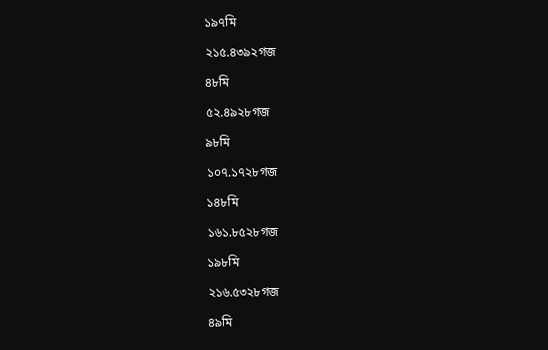১৯৭মি

২১৫.৪৩৯২গজ

৪৮মি

৫২.৪৯২৮গজ

৯৮মি

১০৭.১৭২৮গজ

১৪৮মি

১৬১.৮৫২৮গজ

১৯৮মি

২১৬.৫৩২৮গজ

৪৯মি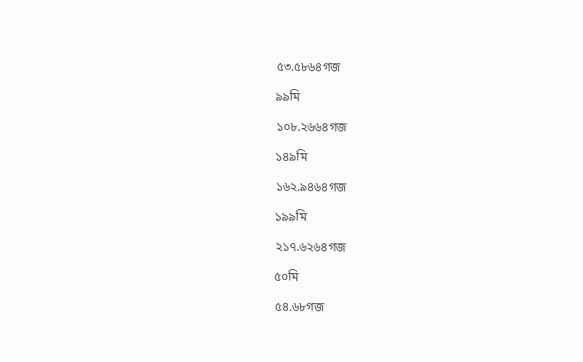৫৩.৫৮৬৪গজ

৯৯মি

১০৮.২৬৬৪গজ

১৪৯মি

১৬২.৯৪৬৪গজ

১৯৯মি

২১৭.৬২৬৪গজ

৫০মি

৫৪.৬৮গজ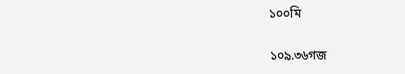১০০মি

১০৯.৩৬গজ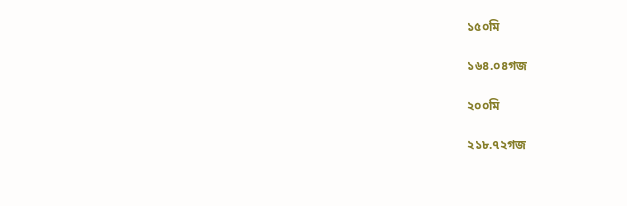১৫০মি

১৬৪.০৪গজ

২০০মি

২১৮.৭২গজ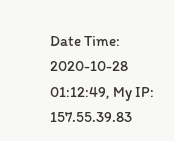Date Time: 2020-10-28 01:12:49, My IP: 157.55.39.83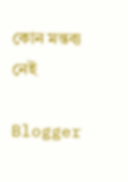কোন মন্তব্য নেই

Blogger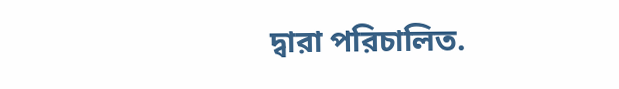দ্বারা পরিচালিত.